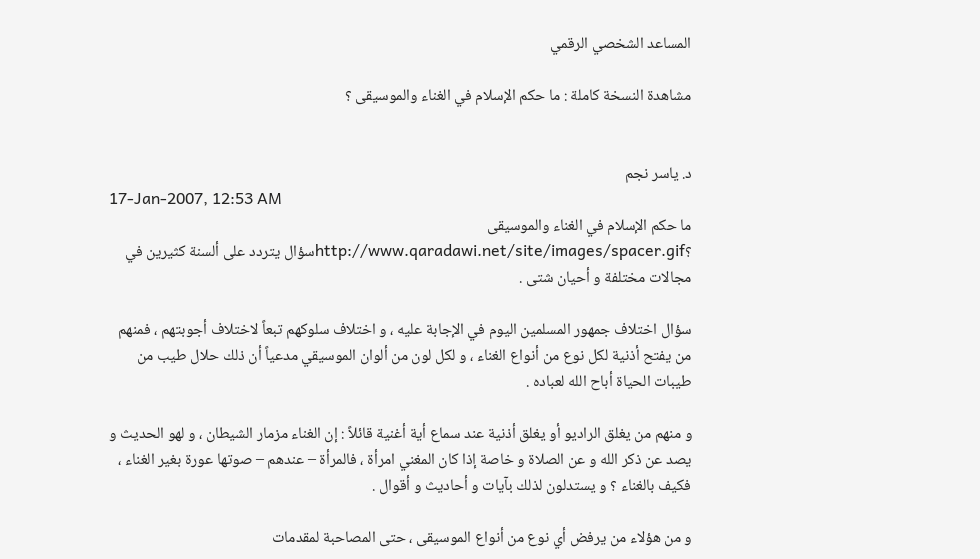المساعد الشخصي الرقمي

مشاهدة النسخة كاملة : ما حكم الإسلام في الغناء والموسيقى ؟


د. ياسر نجم
17-Jan-2007, 12:53 AM
ما حكم الإسلام في الغناء والموسيقى ؟http://www.qaradawi.net/site/images/spacer.gifسؤال يتردد على ألسنة كثيرين في مجالات مختلفة و أحيان شتى .

سؤال اختلاف جمهور المسلمين اليوم في الإجابة عليه ، و اختلاف سلوكهم تبعاً لاختلاف أجوبتهم ، فمنهم من يفتح أذنية لكل نوع من أنواع الغناء ، و لكل لون من ألوان الموسيقي مدعياً أن ذلك حلال طيب من طيبات الحياة أباح الله لعباده .

و منهم من يغلق الراديو أو يغلق أذنية عند سماع أية أغنية قائلاً : إن الغناء مزمار الشيطان ، و لهو الحديث و يصد عن ذكر الله و عن الصلاة‌ و خاصة‌ إذا كان المغني امرأة ، فالمرأة – عندهم – صوتها عورة بغير الغناء ، فكيف بالغناء ؟ و يستدلون لذلك بآيات و أحاديث و أقوال .

و من هؤلاء من يرفض أي نوع من أنواع الموسيقى ، حتى المصاحبة لمقدمات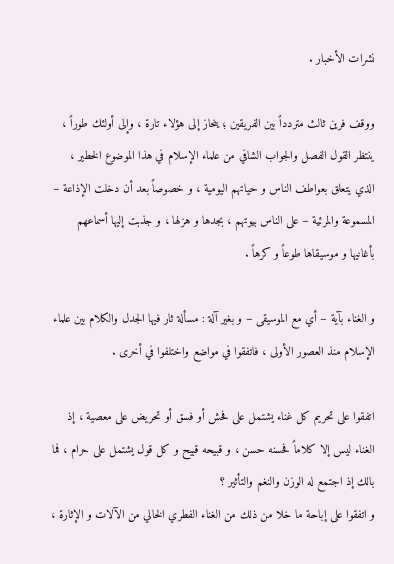نشرات الأخبار .

ووقف فرين ثالث متردداً بين الفريقين ؛ ينحاز إلى هؤلاء تارة ،‌ وإلى أولئك طوراً ، ينتظر القول الفصل والجواب الشافي من علماء الإسلام في هذا الموضوع الخطير ، الذي يتعلق بعواطف الناس و حياتهم اليومية ، و خصوصاً بعد أن دخلت الإذاعة – المسموعة والمرئية – على الناس بيوتهم ، بجدها و هزلها ، و جذبت إليها أسماعهم بأغانيها و موسيقاها طوعاً و كرهاً .

و الغناء‌ بآية – أي مع الموسيقى – و بغير آلة : مسألة ثار فيها الجدل والكلام بين علماء الإسلام منذ العصور الأولى ، فاتفقوا في مواضع واختلفوا في أخرى .

اتفقوا على تحريم كل غناء يشتمل على فحش أو فسق أو تحريض على معصية ، إذ الغناء ليس إلا كلاماً فحسنه حسن ، و قبيحه قبيح و كل قول يشتمل على حرام ، فما بالك إذ اجتمع له الوزن والنغم والتأثير ؟
و اتفقوا على إباحة ما خلا من ذلك من الغناء الفطري الخالي من الآلات و الإثارة ،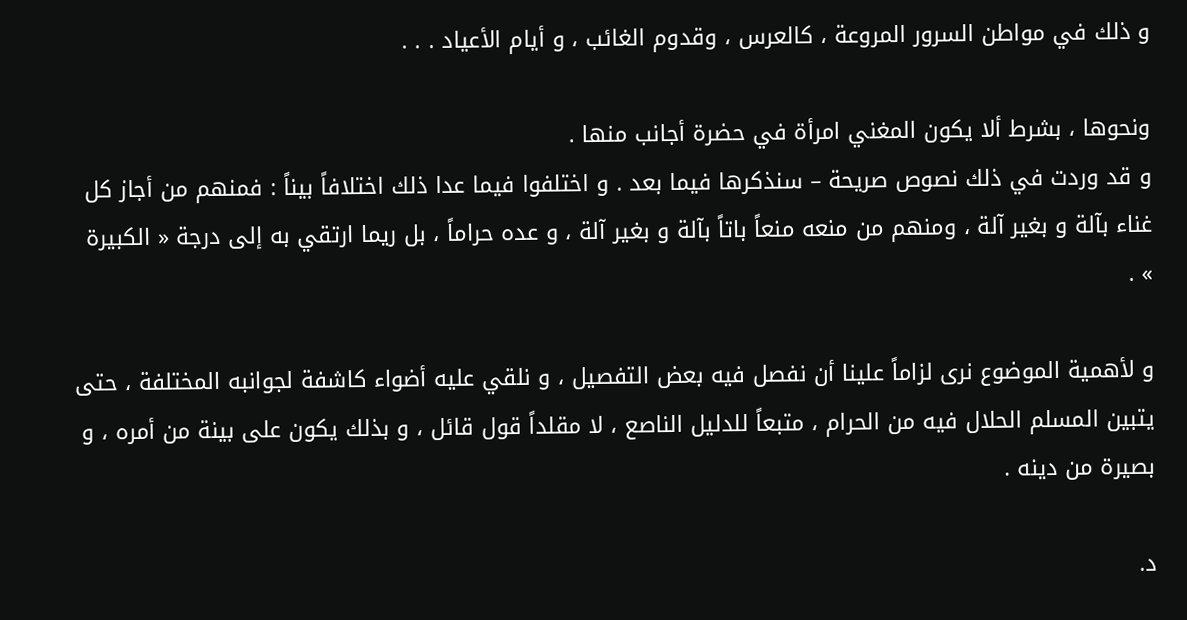و ذلك في مواطن السرور المروعة ، كالعرس ، وقدوم الغائب ، و أيام الأعياد . . .

ونحوها ، بشرط ألا يكون المغني امرأة في حضرة أجانب منها .
و قد وردت في ذلك نصوص صريحة – سنذكرها فيما بعد . و اختلفوا فيما عدا ذلك اختلافاً بيناً : فمنهم من أجاز كل غناء بآلة و بغير آلة ، ومنهم من منعه منعاً باتاً بآلة و بغير آلة‌ ، و عده حراماً ، بل ريما ارتقي به إلى درجة « الكبيرة » .

و لأهمية الموضوع نرى لزاماً علينا أن نفصل فيه بعض التفصيل ، و نلقي عليه أضواء كاشفة لجوانبه المختلفة ، حتى يتبين المسلم الحلال فيه من الحرام ، متبعاً للدليل الناصع ، لا مقلداً قول قائل ، و بذلك يكون على بينة من أمره ، و بصيرة من دينه .

د.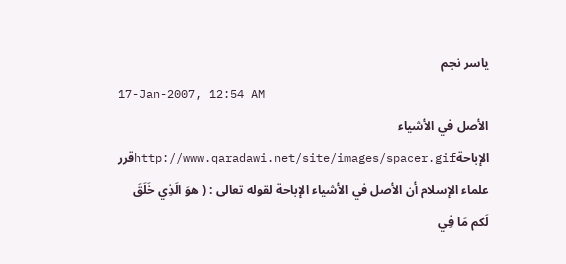ياسر نجم
17-Jan-2007, 12:54 AM
الأصل في الأشياء الإباحةhttp://www.qaradawi.net/site/images/spacer.gifقرر علماء الإسلام أن الأصل في الأشياء الإباحة لقوله تعالى : ( هوَ الَذِي خَلَقَ لَكم مَا فِي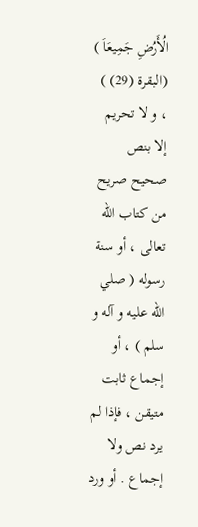الُأَرُضِ جَمِيعَاَ ) (البقرة (29) ) ، و لا تحريم إلا بنص صحيح صريح من كتاب الله تعالى ، أو سنة رسوله ( صلي الله عليه و آله و سلم ) ، أو إجماع ثابت متيقن ، فإذا لم يرد نص ولا إجماع . أو ورد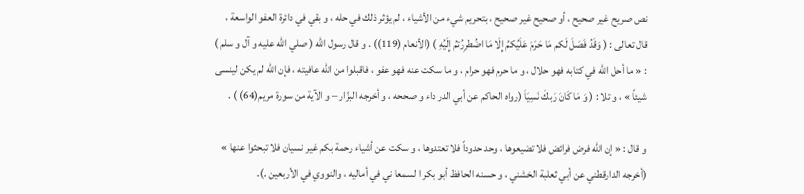نص صريح غير صحيح ، أو صحيح غير صحيح ، بتحريم شيء من الأشياء ، لم يؤثر ذلك في حله ، و بقي في دائرة العفو الواسعة ، قال تعالى : ( وَقَدُ فَصَلَ لَكم مَا حَرَمَ عَلَيُكمُ إِلَا مَا اضُطرِرُتمُ إِلَيُهِ ) (الأنعام (119)) . و قال رسول الله ( صلي الله عليه و آل و سلم ) : « ما أحل الله في كتابه فهو حلال ، و ما حرم فهو حرام ، و ما سكت عنه فهو عفو ، فاقبلوا من الله عافيته ، فإن الله لم يكن لينسى شيئاً » ، و تلا : ( وَ مَا كَانَ رَبكَ نَسِيَاَ (رواه الحاكم عن أبي الدر داء و صححه ، و أخرجه البزّار – و الآية من سورة مريم(64) ) .

و قال : « إن الله فرض فرائض فلا تضيعوها ، وحد حدوداً فلا تعتدوها ، و سكت عن أشياء رحمة بكم غير نسيان فلا تبحثوا عنها » (أخرجه الدارقطني عن أبي ثعلبة الخشني ، و حسنه الحافظ أبو بكر ا لسمعا ني في أماليه ، والنووي في الأربعين .).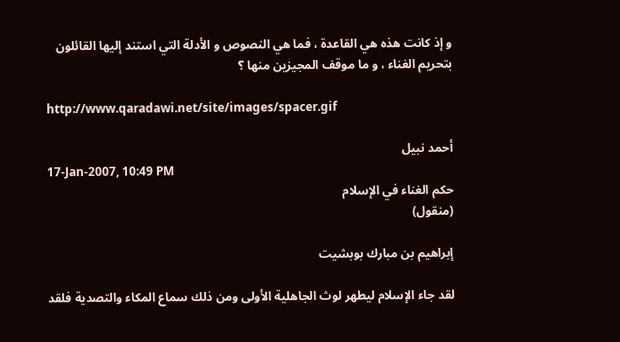و إذ كانت هذه هي القاعدة ، فما هي النصوص و الأدلة التي استند إليها القائلون بتحريم الغناء ، و ما موقف المجيزين منها ؟

http://www.qaradawi.net/site/images/spacer.gif

أحمد نبيل
17-Jan-2007, 10:49 PM
حكم الغناء في الإسلام
(منقول)

إبراهيم بن مبارك بوبشيت

لقد جاء الإسلام ليطهر لوث الجاهلية الأولى ومن ذلك سماع المكاء والتصدية فلقد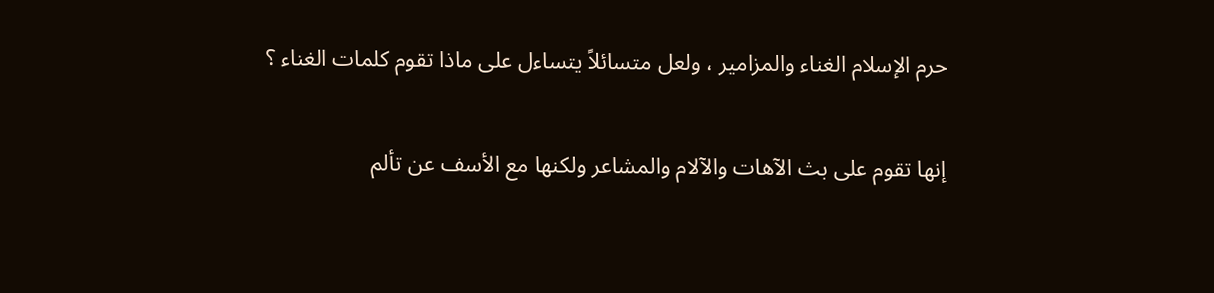حرم الإسلام الغناء والمزامير ، ولعل متسائلاً يتساءل على ماذا تقوم كلمات الغناء ؟

إنها تقوم على بث الآهات والآلام والمشاعر ولكنها مع الأسف عن تألم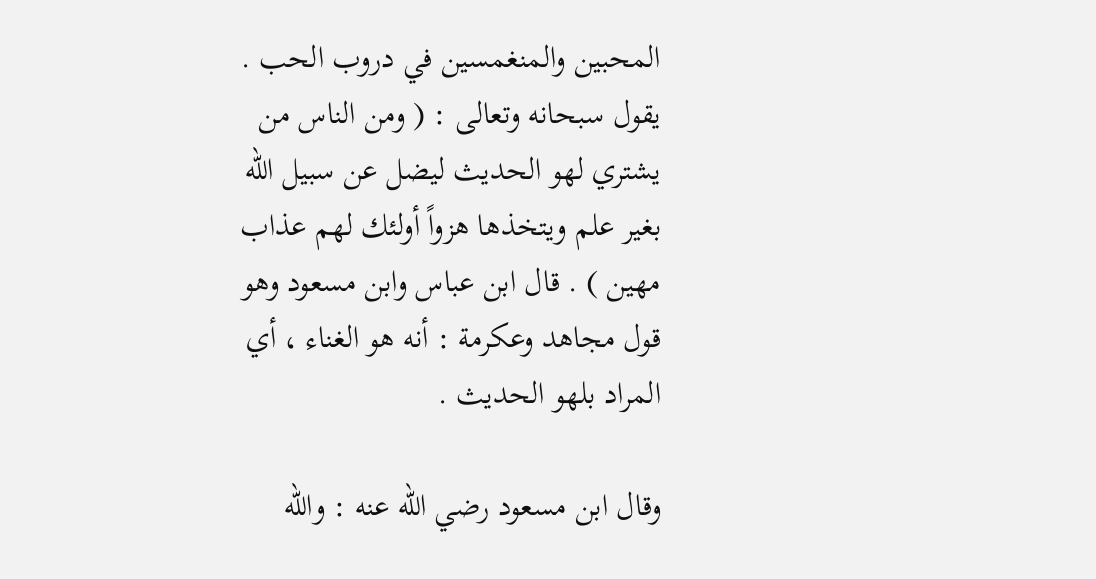المحبين والمنغمسين في دروب الحب . يقول سبحانه وتعالى : ( ومن الناس من يشتري لهو الحديث ليضل عن سبيل الله بغير علم ويتخذها هزواً أولئك لهم عذاب مهين ) . قال ابن عباس وابن مسعود وهو قول مجاهد وعكرمة : أنه هو الغناء ، أي المراد بلهو الحديث .

وقال ابن مسعود رضي الله عنه : والله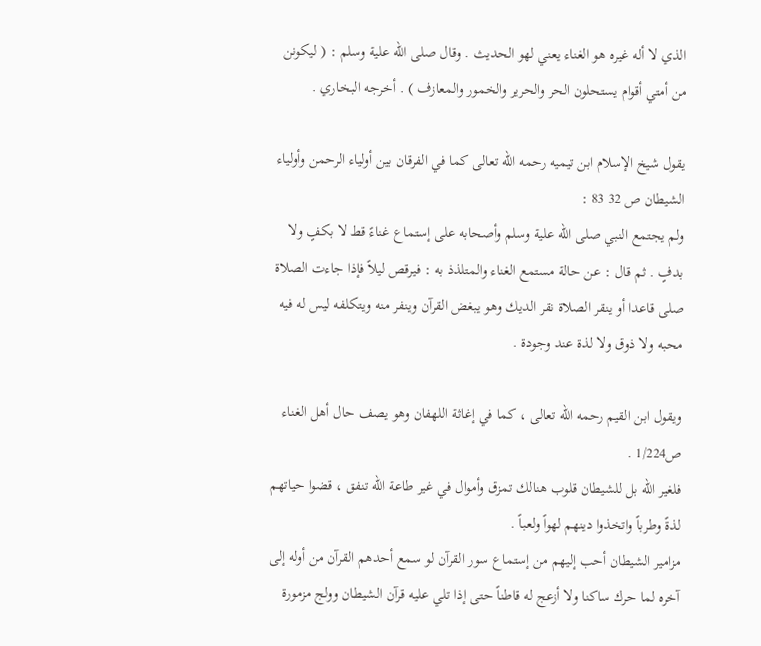الذي لا أله غيره هو الغناء يعني لهو الحديث . وقال صلى الله علية وسلم : ( ليكونن من أمتي أقوام يستحلون الحر والحرير والخمور والمعازف ) . أخرجه البخـاري .

يقول شيخ الإسلام ابن تيميه رحمه الله تعالى كما في الفرقان بين أولياء الرحمن وأولياء الشيطان ص 32 83 :
ولم يجتمع النبي صلى الله علية وسلم وأصحابه على إستماع غناءً قط لا بكفٍ ولا بدفٍ . ثم قال : عن حالة مستمع الغناء والمتلذذ به : فيرقص ليلاً فإذا جاءت الصلاة صلى قاعدا أو ينقر الصلاة نقر الديك وهو يبغض القرآن وينفر منه ويتكلفه ليس له فيه محبه ولا ذوق ولا لذة عند وجودة .

ويقول ابن القيم رحمه الله تعالى ، كما في إغاثة اللهفان وهو يصف حال أهل الغناء ص1/224 .
فلغير الله بل للشيطان قلوب هنالك تمزق وأموال في غير طاعة الله تنفق ، قضوا حياتهم لذةً وطرباً واتخذوا دينهم لهواً ولعباً .
مزامير الشيطان أحب إليهم من إستماع سور القرآن لو سمع أحدهم القرآن من أوله إلى آخره لما حرك ساكنا ولا أزعج له قاطناً حتى إذا تلي عليه قرآن الشيطان وولج مزمورة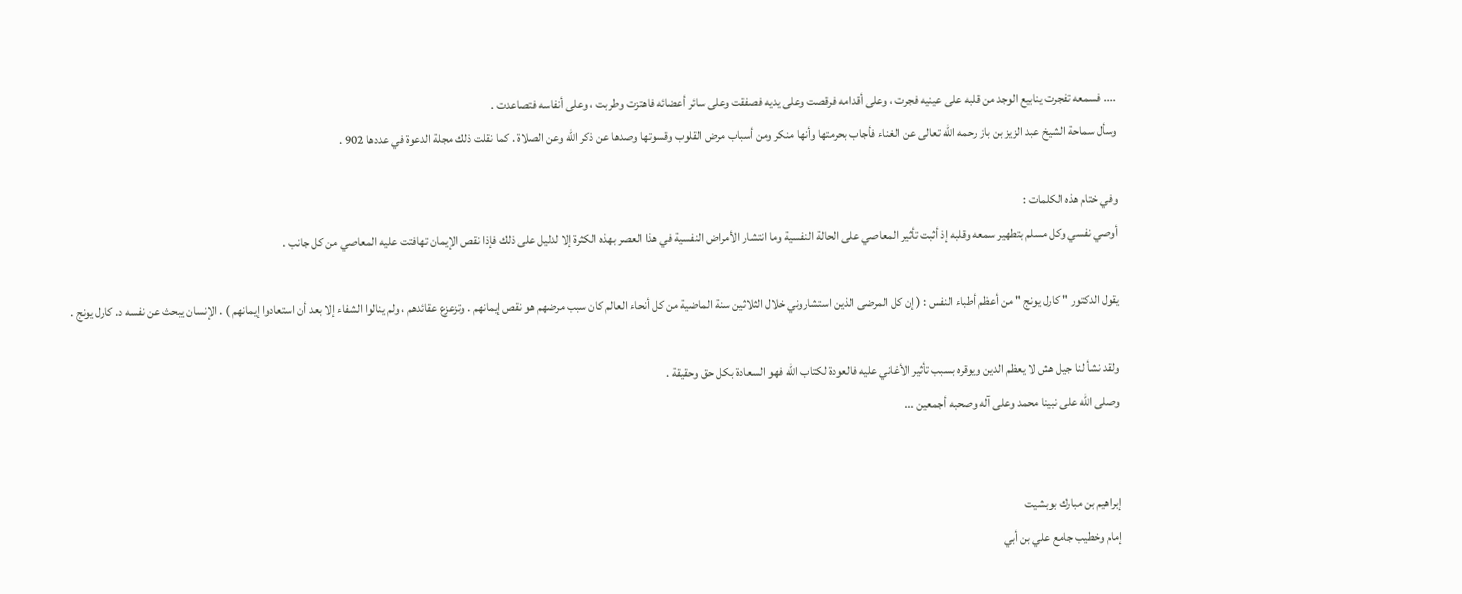.... فسمعه تفجرت ينابيع الوجد من قلبه على عينيه فجرت ، وعلى أقدامه فرقصت وعلى يديه فصفقت وعلى سائر أعضائه فاهتزت وطربت ، وعلى أنفاسه فتصاعدت .
وسأل سماحة الشيخ عبد الزيز بن باز رحمه الله تعالى عن الغناء فأجاب بحرمتها وأنها منكر ومن أسباب مرض القلوب وقسوتها وصدها عن ذكر الله وعن الصلاة . كما نقلت ذلك مجلة الدعوة في عددها 902 .

وفي ختام هذه الكلمات :
أوصي نفسي وكل مسلم بتطهير سمعه وقلبه إذ أثبت تأثير المعاصي على الحالة النفسية وما انتشار الأمراض النفسية في هذا العصر بهذه الكثرة إلا لدليل على ذلك فإذا نقص الإيمان تهافتت عليه المعاصي من كل جانب .

يقول الدكتور " كارل يونج " من أعظم أطباء النفس : ( إن كل المرضى الذين استشاروني خلال الثلاثين سنة الماضية من كل أنحاء العالم كان سبب مرضهم هو نقص إيمانهم . وتزعزع عقائدهم ، ولم ينالوا الشفاء إلا بعد أن استعادوا إيمانهم ) . الإنسان يبحث عن نفسه د. كارل يونج .

ولقد نشأ لنا جيل هش لا يعظم الدين ويوقره بسبب تأثير الأغاني عليه فالعودة لكتاب الله فهو السعادة بكل حق وحقيقة .
وصلى الله على نبينا محمد وعلى آله وصحبه أجمعين ...


إبراهيم بن مبارك بوبشيت
إمام وخطيب جامع علي بن أبي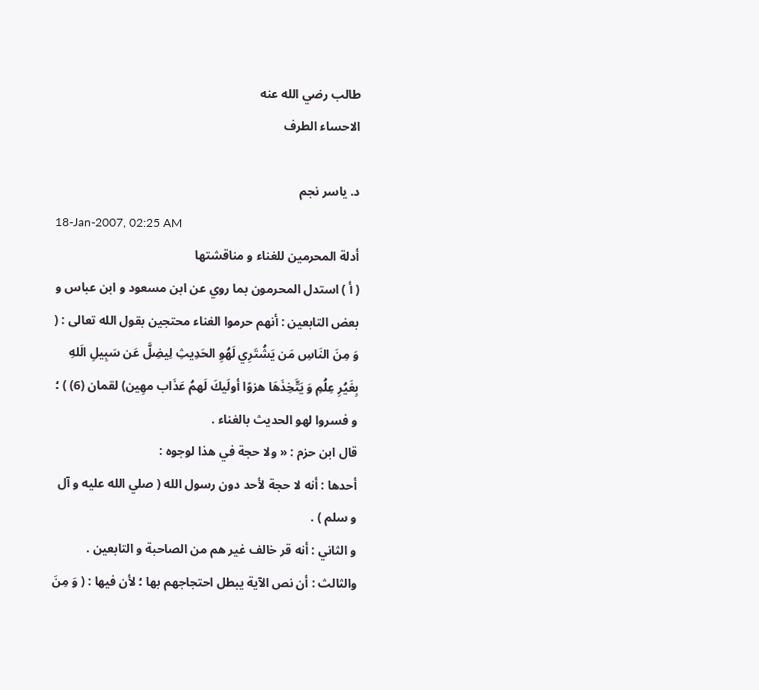طالب رضي الله عنه
الاحساء الطرف

د. ياسر نجم
18-Jan-2007, 02:25 AM
أدلة المحرمين للغناء و مناقشتها
( أ ) استدل المحرمون بما روي عن ابن مسعود و ابن عباس و بعض التابعين : أنهم حرموا الغناء محتجين بقول الله تعالى : ( وَ مِنَ النَاسِ مَن يَشُتَرِي لَهُوِ الحَدِيثِ لِيضِلَّ عَن سَبِيلِ الَلهِ بِغَيُرِ عِلُمِ وَ يَتَّخِذَهَا هزوًا أولَيكَ لَهمُ عَذَاب مهِين) لقمان (6) ) ؛ و فسروا لهو الحديث بالغناء .
قال ابن حزم : « ولا حجة في هذا لوجوه :
أحدها : أنه لا حجة لأحد دون رسول الله ( صلي الله عليه و آل و سلم ) .
و الثاني : أنه قر خالف غير هم من الصاحبة و التابعين .
والثالث : أن نص الآية يبطل احتجاجهم بها ؛ لأن فيها : ( وَ مِنَ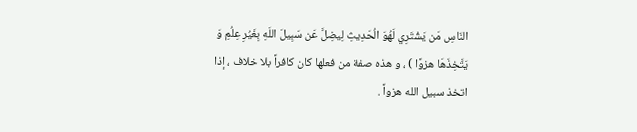النَاسِ مَن يَشُتَرِي لَهُوَ الُحَدِيثِ لِيضِلَّ عَن سَبِيلَ اللَهِ بِغَيُرِ عِلُمِ وَ يَتَّخِذَهَا هزوًا ) ، و هذه صفة من فعلها كان كافراً بلا خلاف ، إذا اتخذ سبيل الله هزواً .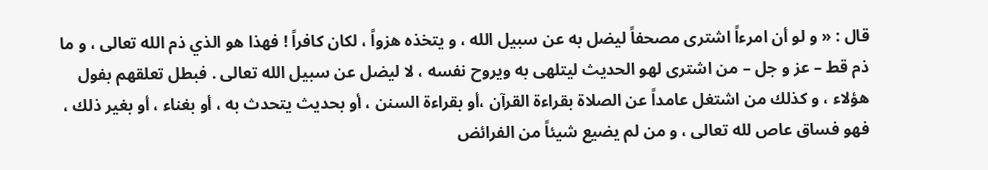قال : « و لو أن امرءاً اشترى مصحفاً ليضل به عن سبيل الله ، و يتخذه هزواً ، لكان كافراً ! فهذا هو الذي ذم الله تعالى ، و ما ذم قط – عز و جل – من اشترى لهو الحديث ليتلهى به ويروح نفسه ، لا ليضل عن سبيل الله تعالى . فبطل تعلقهم بفول هؤلاء ، و كذلك من اشتغل عامداً عن الصلاة بقراءة القرآن ،أو بقراءة السنن ، أو بحديث يتحدث به ، أو بغناء ، أو بغير ذلك ، فهو فساق عاص لله تعالى ، و من لم يضيع شيئاً من الفرائض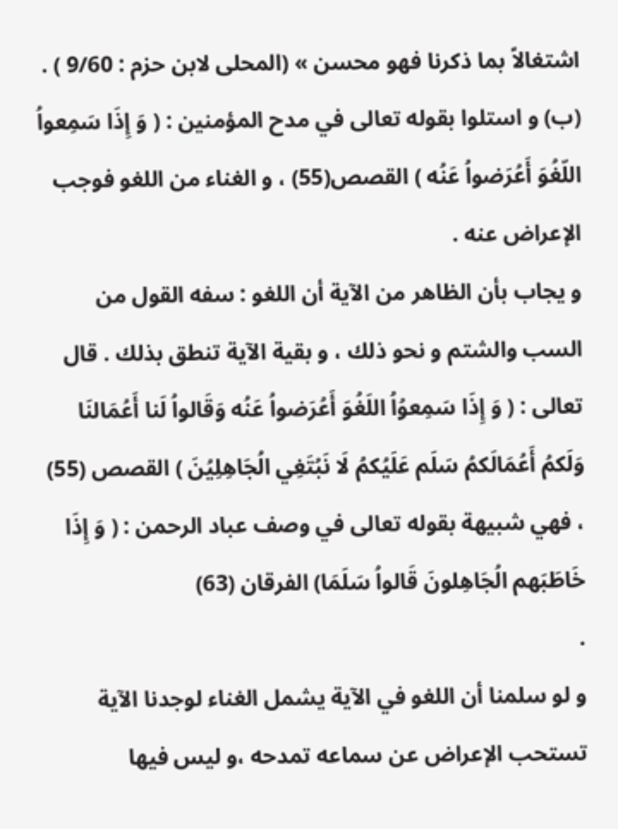اشتغالاً بما ذكرنا فهو محسن » (المحلى لابن حزم : 9/60 ) .
(ب) و استلوا بقوله تعالى في مدح المؤمنين : ( وَ إِذَا سَمِعواُ اللّغُوَ أَعُرَضواُ عَنُه ) القصص(55) ، و الغناء من اللغو فوجب الإعراض عنه .
و يجاب بأن الظاهر من الآية أن اللغو : سفه القول من السب والشتم و نحو ذلك ، و بقية الآية تنطق بذلك . قال تعالى : ( وَ إِذَا سَمِعوُاُ اللَغُوَ أَعُرَضواُ عَنُه وَقَالواُ لَنا أَعُمَالنَا وَلَكمُ أَعُمَالَكمُ سَلَم عَلَيُكمُ لَا نَبُتَغِي الُجَاهِلِيُنَ ) القصص (55) ، فهي شبيهة بقوله تعالى في وصف عباد الرحمن : ( وَ إِذَا خَاطَبَهم الُجَاهِلونَ قَالواُ سَلَمَا) الفرقان (63)
.
و لو سلمنا أن اللغو في الآية يشمل الغناء لوجدنا الآية تستحب الإعراض عن سماعه تمدحه ،‌و ليس فيها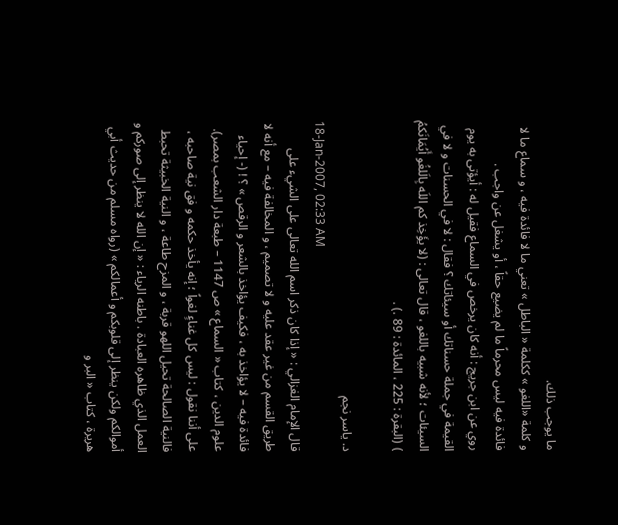ما يوجب ذلك.
و كلمة «اللغو » ككلمة « الباطل » تعني ما لا فائدة فيه ، و سماع ما لا فائدة فيه ليس محرماً ما لم يضيع حقاً ، أو يشغل عن واجب .
روي عن ابن جريج : أنه كان يرخص في السماع فقيل له : أيؤتى به يوم القيمة في جملة حسناتك أو سيئاتك ؟ فقال : لا في الحسنات و لا في السيئات ؛ لأنه شبيه باللغو ، قال تعالى : (لا يؤَخِذ كم اللَه بِالَلغُو أَيُمَانَكمُ ) (البقرة : 225 ، المائدة : 89 .) .

د. ياسر نجم
18-Jan-2007, 02:33 AM
قال الإمام الغزالي : « إذا كان ذكر اسم الله تعالى على الشيء على طريق القسم من غير عقد عليه و لا تصميم ، و المخالفة فيه – مع أنه لا فائدة فيه – لا يؤاخذ به ، فكيف يؤاخذ بالشعر و الرقص » ؟ ! (- إحياء علوم الدين ، كتاب « السماع » ص 1147 – طبعة دار الشعب بمصر).
على أننا نقول : ليس كل غناءٍ لغواً ؛ إنه يأخذ حكمه و فق نية صاحبه ، فالنية الصالحة تحيل اللهو قربة ، و المزح طاعة ، و النية الخبيثة تحبط العمل الذي ظاهره العبادة . باطنه الرياء : « إن الله لا ينظر إلى صوركم و أموالكم ولكن ينظر إلى قلوبكم و أعمالكم » (رواه مسلم من حديث أبي هريرة ، كتاب « البر و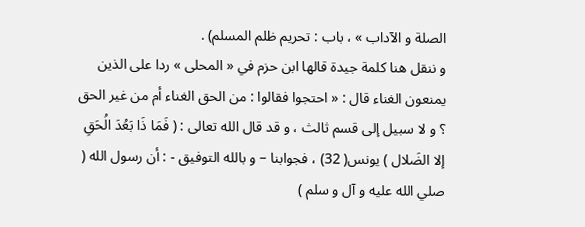الصلة و الآداب » ، باب : تحريم ظلم المسلم) .
و ننقل هنا كلمة جيدة قالها ابن حزم في « المحلى » ردا على الذين يمنعون الغناء قال : « احتجوا فقالوا : من الحق الغناء أم من غير الحق ؟ و لا سبيل إلى قسم ثالث ،‌ و قد قال الله تعالى : ( فَمَا ذَا بَعُدَ الُحَقِ إلا الضَلال ) يونس( 32) ، فجوابنا – و بالله التوفيق - : أن رسول الله ( صلي الله عليه و آل و سلم )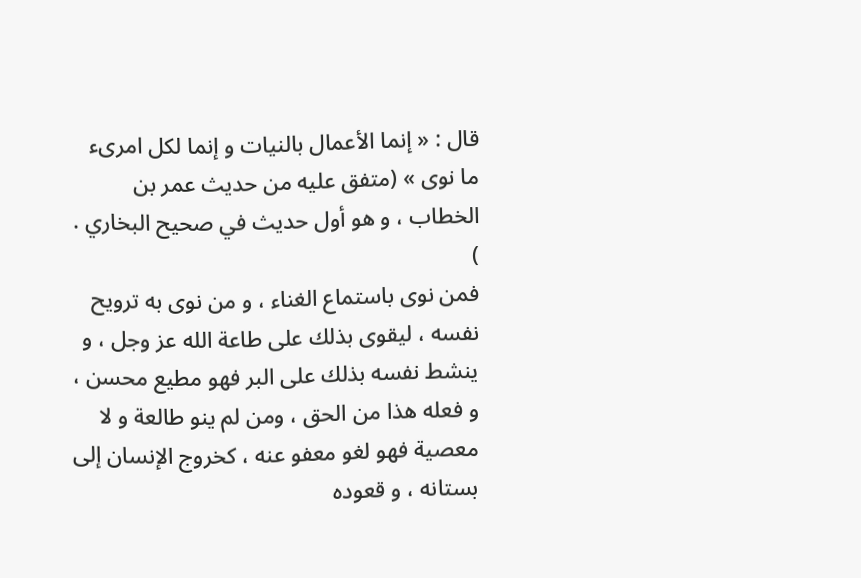قال : « إنما الأعمال بالنيات و إنما لكل امرىء ما نوى » (متفق عليه من حديث عمر بن الخطاب ، و هو أول حديث في صحيح البخاري . )
فمن نوى باستماع الغناء ، و من نوى به ترويح نفسه ، ليقوى بذلك على طاعة الله عز وجل ، و ينشط نفسه بذلك على البر فهو مطيع محسن ، و فعله هذا من الحق ، ومن لم ينو طالعة و لا معصية فهو لغو معفو عنه ، كخروج الإنسان إلى بستانه ، و قعوده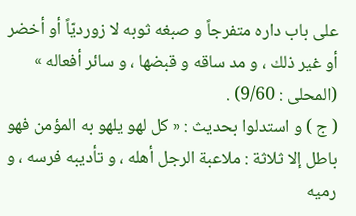على باب داره متفرجاً و صبغه ثوبه لا زورديّاً أو أخضر أو غير ذلك ، و مد ساقه و قبضها ، و سائر أفعاله » (المحلى : 9/60) .
( ج ) و استدلوا بحديث : « كل لهو يلهو به المؤمن فهو باطل إلا ثلاثة : ملاعبة الرجل أهله ، و تأديبه فرسه ، و رميه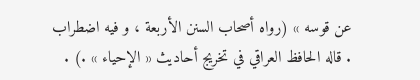عن قوسه » (رواه أصحاب السنن الأربعة ، و فيه اضطراب . قاله الحافظ العراقي في تخريج أحاديث « الإحياء » .) .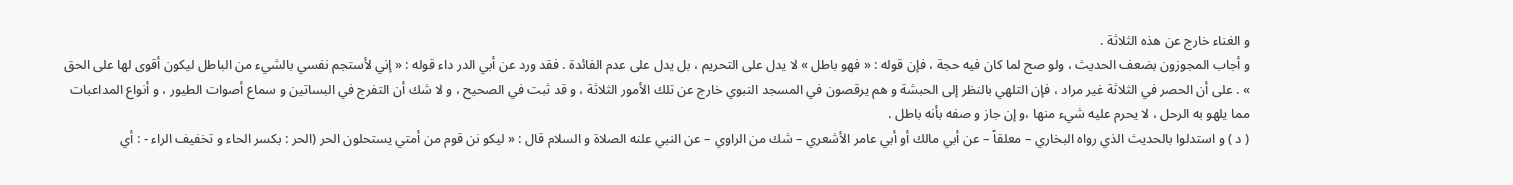و الغناء خارج عن هذه الثلاثة .
و أجاب المجوزون بضعف الحديث ، ولو صح لما كان فيه حجة ، فإن قوله : « فهو باطل » لا يدل على التحريم ، بل يدل على عدم الفائدة . فقد ورد عن أبي الدر داء قوله : « إني لأستجم نفسي بالشيء من الباطل ليكون أقوى لها على الحق » . على أن الحصر في الثلاثة غير مراد ، فإن التلهي بالنظر إلى الحبشة و هم يرقصون في المسجد النبوي خارج عن تلك الأمور الثلاثة ، و قد ثبت في الصحيح ، و لا شك أن التفرج في البساتين و سماع أصوات الطيور ، و أنواع المداعبات مما يلهو به الرحل ، لا يحرم عليه شيء منها ،و إن جاز و صفه بأنه باطل .
( د ) و استدلوا بالحديث الذي رواه البخاري – معلقاً – عن أبي مالك أو أبي عامر الأشعري – شك من الراوي – عن النبي علنه الصلاة و السلام قال : « ليكو نن قوم من أمتي يستحلون الحر (الحر : بكسر الحاء و تخفيف الراء - : أي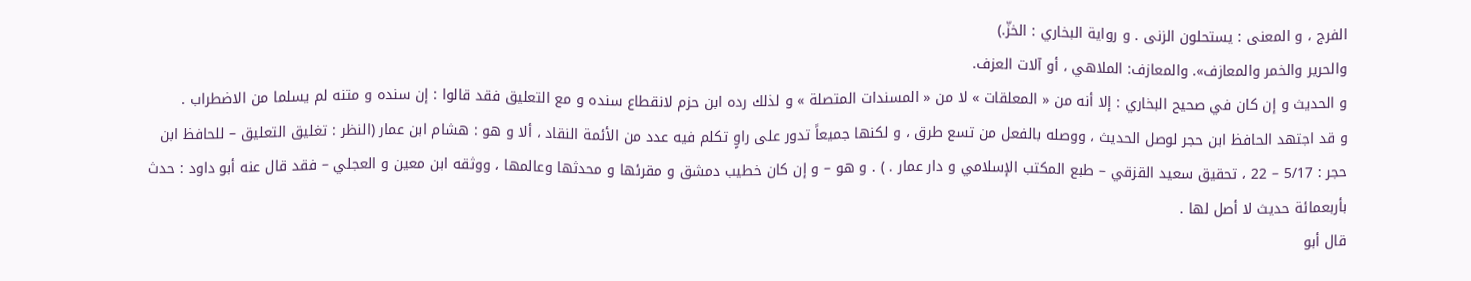الفرج ، و المعنى : يستحلون الزنى . و رواية البخاري : الخزّ.)
والحرير والخمر والمعازف». والمعازف: الملاهي ، أو آلات العزف.
و الحديث و إن كان في صحيح البخاري : إلا أنه من « المعلقات » لا من « المسندات المتصلة » و لذلك رده ابن حزم لانقطاع سنده و مع التعليق فقد قالوا : إن سنده و متنه لم يسلما من الاضطراب .
و قد اجتهد الحافظ ابن حجر لوصل الحديث ، ووصله بالفعل من تسع طرق ، و لكنها جميعاً تدور على راوٍ تكلم فيه عدد من الأئمة النقاد ، ألا و هو : هشام ابن عمار (النظر : تغليق التعليق – للحافظ ابن حجر : 5/17 – 22 ، تحقيق سعيد القزقي – طبع المكتب الإسلامي و دار عمار . ) . و هو – و إن كان خطيب دمشق و مقرئها و محدثها وعالمها ، ووثقه ابن معين و العجلي – فقد قال عنه أبو داود : حدث بأربعمائة حديث لا أصل لها .
قال أبو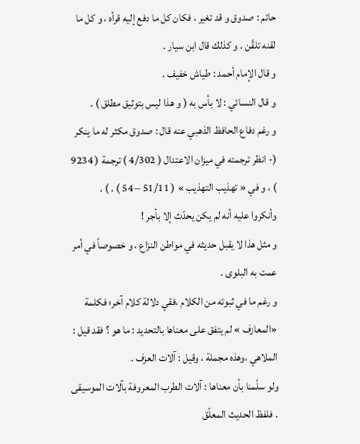حاتم : صدوق و قد تغير ، فكان كل ما دفع إليه قرأه ،‌ و كل ما لقنه تلقّن . و كذلك قال ابن سيار .
و قال الإمام أحمد : طياش خفيف .
و قال النسائي : لا بأس به ( و هذا ليس بتوثيق مطلق ) .
و رغم دفاع الحافظ الذهبي عنه قال : صدوق مكثر له ما ينكر (- انظر ترجمته في ميزان الاعتدال ( 4/302 ) ترجمة ( 9234 ) ، و في « تهذيب التهذيب » ( 51/11 – 54 ) . ) .
وأنكروا عليه أنه لم يكن يحدّث إلا بأجر !
و مثل هذا لا يقبل حديثه في مواطن النزاع ، و خصوصاً في أمر عمت به البلوى .
و رغم ما في ثبوته من الكلام ،‌فقي دلالة كلام آخر؛ فكلمة «المعازف » لم يتفق على معناها بالتحديد : ما هو ؟ فقد قيل : الملاهي ،وهذه مجملة ، وقيل : آلات العزف .
ولو سلّمنا بأن معناها : آلات الطرب المعروفة‌ بآلات الموسيقى . فلفظ الحديث المعلّق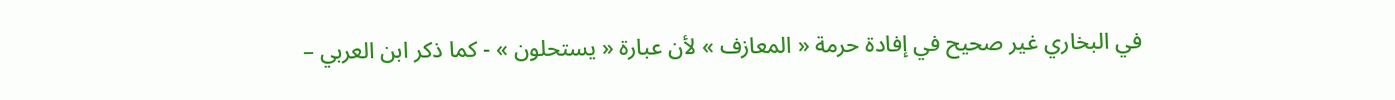في البخاري غير صحيح في إفادة حرمة « المعازف » لأن عبارة « يستحلون » - كما ذكر ابن العربي –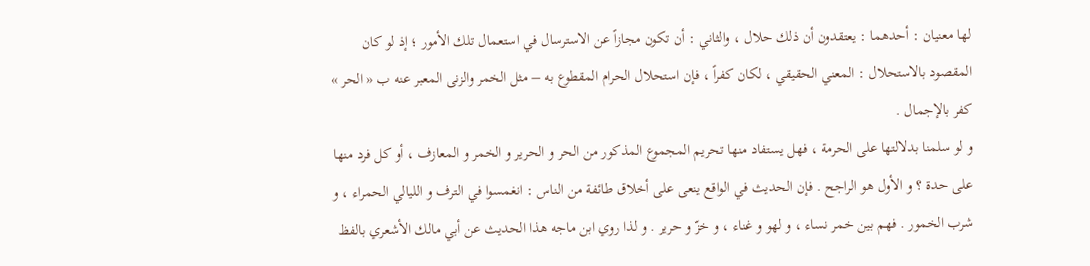لها معنيان : أحدهما : يعتقدون أن ذلك حلال ، والثاني : أن تكون مجازاً عن الاسترسال في استعمال تلك الأمور ؛ إذ لو كان المقصود بالاستحلال : المعني الحقيقي ، لكان كفراً ، فإن استحلال الحرام المقطوع به – مثل الخمر والزنى المعبر عنه ب « الحر » كفر بالإجمال .
و لو سلمنا بدلالتها على الحرمة ، فهل يستفاد منها تحريم المجموع المذكور من الحر و الحرير و الخمر و المعازف ، أو كل فرد منها على حدة ؟ و الأول هو الراجح . فإن الحديث في الواقع ينعى على أخلاق طائفة من الناس : انغمسوا في الترف و الليالي الحمراء ، و شرب الخمور . فهم بين خمر نساء ، و لهو و غناء ، و خزّ و حرير . و لذا روي ابن ماجه هذا الحديث عن أبي مالك الأشعري بالفظ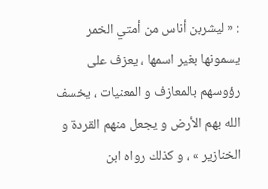: « ليشربن أناس من أمتي الخمر يسمونها بغير اسمها ، يعزف على رؤوسهم بالمعازف و المعنيات ، يخسف الله بهم الأرض و يجعل منهم القردة و الخنازير » ،‌ و كذلك رواه ابن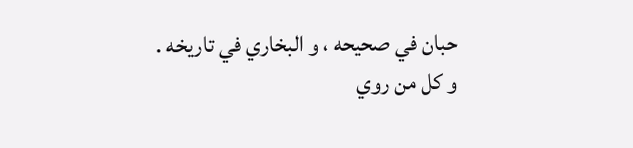حبان في صحيحه ، و البخاري في تاريخه .
و كل من روي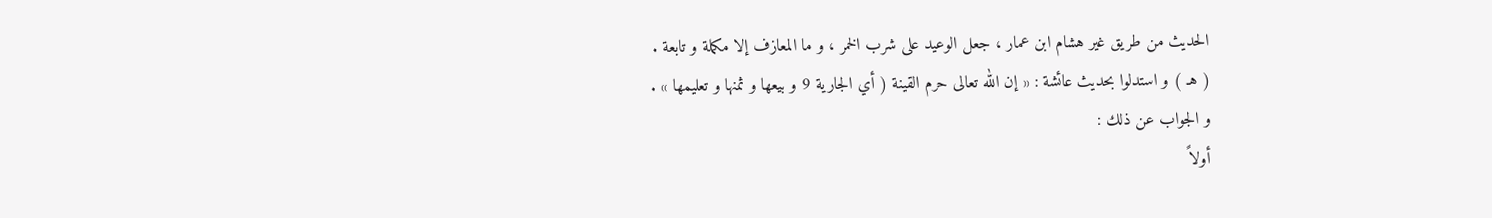الحديث من طريق غير هشام ابن عمار ، جعل الوعيد على شرب الخمر ، و ما المعازف إلا مكملة و تابعة .
( هـ ) و استدلوا بحديث عائشة : « إن الله تعالى حرم القينة ( أي الجارية 9 و بيعها و ثمنها ‌و تعليمها » .
و الجواب عن ذلك :
أولاً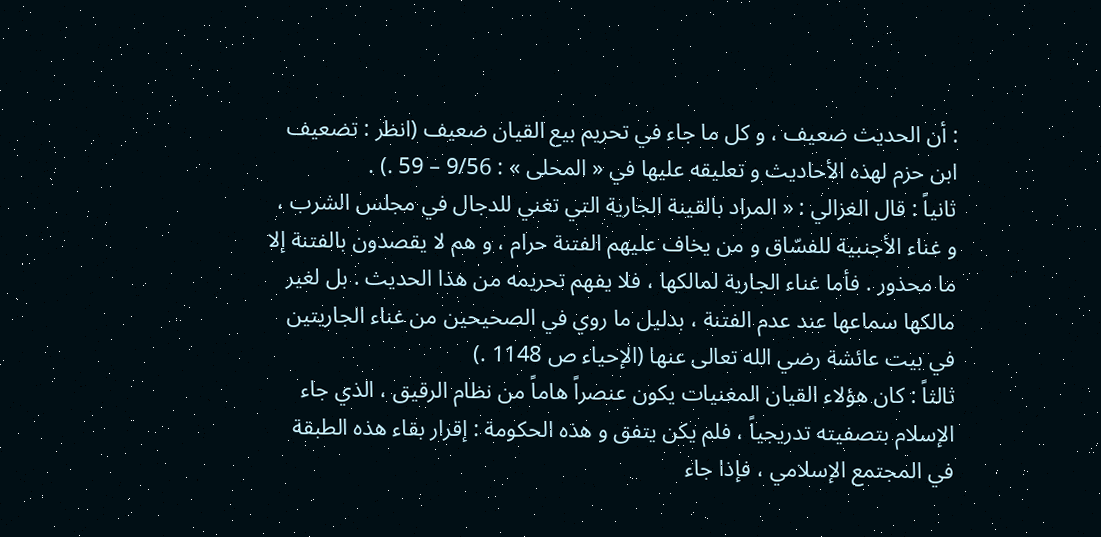: أن الحديث ضعيف ، و كل ما جاء في تحريم بيع القيان ضعيف (انظر : تضعيف ابن حزم لهذه الأحاديث و تعليقه عليها في « المحلى » : 9/56 – 59 .) .
ثانياً : قال الغزالي : « المراد بالقينة الجارية التي تغني للدجال في مجلس الشرب ، و غناء‌ الأجنبية للفسّاق و من يخاف عليهم الفتنة حرام ،‌ و هم لا يقصدون بالفتنة إلا ما محذور . فأما غناء الجارية لمالكها ، فلا يفهم تحريمه من هذا الحديث . بل لغير مالكها سماعها عند عدم الفتنة ، بدليل ما روي في الصحيحين من غناء الجاريتين في بيت عائشة رضي الله تعالى عنها (الإحياء ص 1148 .)
ثالثاً : كان هؤلاء‌ القيان المغنيات يكون عنصراً هاماً من نظام الرقيق ، الذي جاء الإسلام بتصفيته تدريجياً ، فلم يكن يتفق و هذه الحكومة : إقرار بقاء هذه الطبقة في المجتمع الإسلامي ، فإذا جاء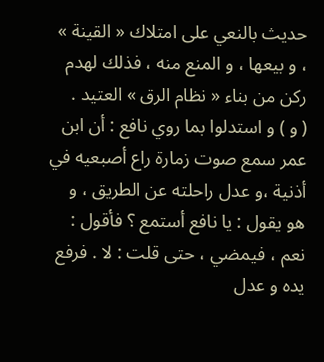حديث بالنعي على امتلاك « القينة » ، و بيعها ،‌ و المنع منه ، فذلك لهدم ركن من بناء « نظام الرق » العتيد .
( و ) و استدلوا بما روي نافع : أن ابن عمر سمع صوت زمارة‌ راع أصبعيه في أذنية ،‌و عدل راحلته عن الطريق ، و هو يقول : يا نافع أستمع ؟ فأقول : نعم ، فيمضي ، حتى قلت : لا . فرفع يده و عدل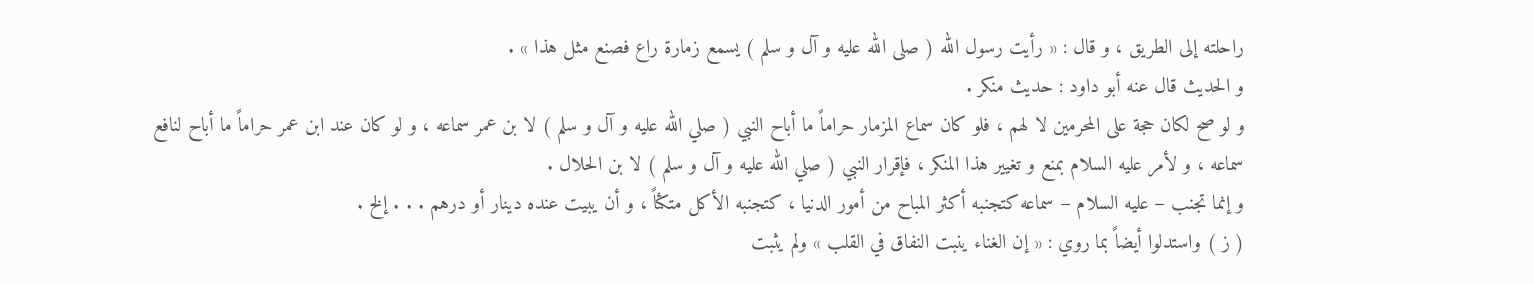راحلته إلى الطريق ،‌ و قال : « رأيت رسول الله ( صلى الله عليه و آل و سلم ) يسمع زمارة راع فصنع مثل هذا » .
و الحديث قال عنه أبو داود : حديث منكر .
و لو صح لكان حجة على المحرمين لا لهم ، فلو كان سماع المزمار حراماً ما أباح النبي ( صلي الله عليه و آل و سلم ) لا بن عمر سماعه ، و لو كان عند ابن عمر حراماً ما أباح لنافع سماعه ، و لأمر عليه السلام بمنع و تغيير هذا المنكر ، فإقرار النبي ( صلي الله عليه و آل و سلم ) لا بن الحلال .
و إنما تجنب – عليه السلام – سماعه كتجنبه أكثر المباح من أمور الدنيا ، كتجنبه الأكل متكئاً ،‌ و أن يبيت عنده دينار أو درهم . . . إلخ .
( ز ) واستدلوا أيضاً بما روي : « إن الغناء ينبت النفاق في القلب » ولم يثبت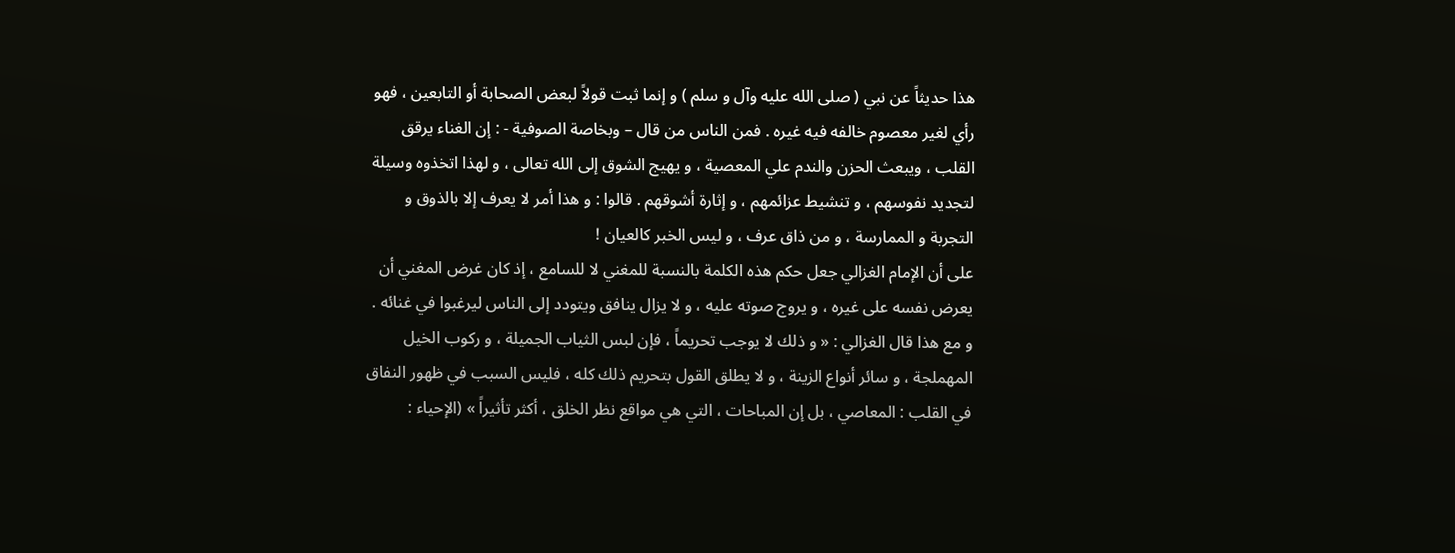هذا حديثاً عن نبي ( صلى الله عليه وآل و سلم ) و إنما ثبت قولاً لبعض الصحابة أو التابعين ، فهو رأي لغير معصوم خالفه فيه غيره . فمن الناس من قال – وبخاصة الصوفية - : إن الغناء يرقق القلب ، ويبعث الحزن والندم علي المعصية ،‌ و يهيج الشوق إلى الله تعالى ، و لهذا اتخذوه وسيلة‌ لتجديد نفوسهم ، و تنشيط عزائمهم ، و إثارة أشوقهم . قالوا : و هذا أمر لا يعرف إلا بالذوق و التجربة و الممارسة ، و من ذاق عرف ، و ليس الخبر كالعيان !
على أن الإمام الغزالي جعل حكم هذه الكلمة بالنسبة للمغني لا للسامع ، إذ كان غرض المغني أن يعرض نفسه على غيره ، و يروج صوته عليه ، و لا يزال ينافق ويتودد إلى الناس ليرغبوا في غنائه . و مع هذا قال الغزالي : « و ذلك لا يوجب تحريماً ، فإن لبس الثياب الجميلة ، و ركوب الخيل المهملجة ، و سائر أنواع الزينة ، و لا يطلق القول بتحريم ذلك كله ، فليس السبب في ظهور النفاق في القلب : المعاصي ، بل إن المباحات ، التي هي مواقع نظر الخلق ، أكثر تأثيراً » (الإحياء :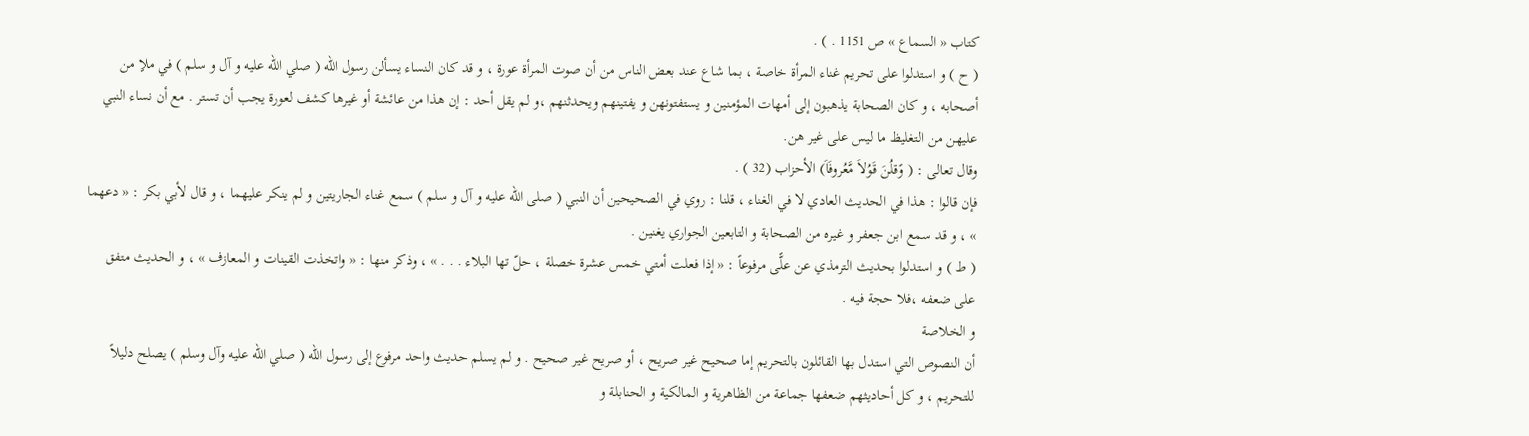كتاب « السماع » ص 1151 . ) .
( ح ) و استدلوا على تحريم غناء المرأة خاصة‌ ،‌ بما شاع عند بعض الناس من أن صوت المرأة عورة ،‌ و قد كان النساء يسألن رسول الله ( صلي الله عليه و آل و سلم ) في ملاٍ من أصحابه ، و كان الصحابة يذهبون إلى أمهات المؤمنين و يستفتونهن و يفتينهم ويحدثنهم ،‌و لم يقل أحد : إن هذا من عائشة أو غيرها كشف لعورة‌ يجب أن تستر . مع أن نساء النبي عليهن من التغليظ ما ليس على غير هن.
وقال تعالى : ( وًقلُنَ قَوُلاَ‌ مَّعُروفَاَ) الأحزاب (32 ) .
فإن قالوا : هذا في الحديث العادي لا في الغناء ‌، قلنا : روي في الصحيحين أن النبي ( صلى الله عليه و آل و سلم ) سمع غناء الجاريتين و لم ينكر عليهما ، و قال لأبي بكر : « دعهما » ، و قد سمع ابن جعفر و غيره من الصحابة و التابعين الجواري يغنين .
( ط ) و استدلوا بحديث الترمذي عن علًّى مرفوعاً : « إذا فعلت أمتي خمس عشرة‌ خصلة ، حلّ تها البلاء . . . » ، وذكر منها : « واتخذت القينات و المعازف » ، و الحديث متفق على ضعفه ،‌فلا حجة فيه .
و الخلاصة
أن النصوص التي استدل بها القائلون بالتحريم إما صحيح غير صريح ، أو صريح غير صحيح . و لم يسلم حديث واحد مرفوع إلى رسول الله ( صلي الله عليه وآل وسلم ) يصلح دليلاً للتحريم ، و كل أحاديثهم ضعفها جماعة من الظاهرية و المالكية و الحنابلة و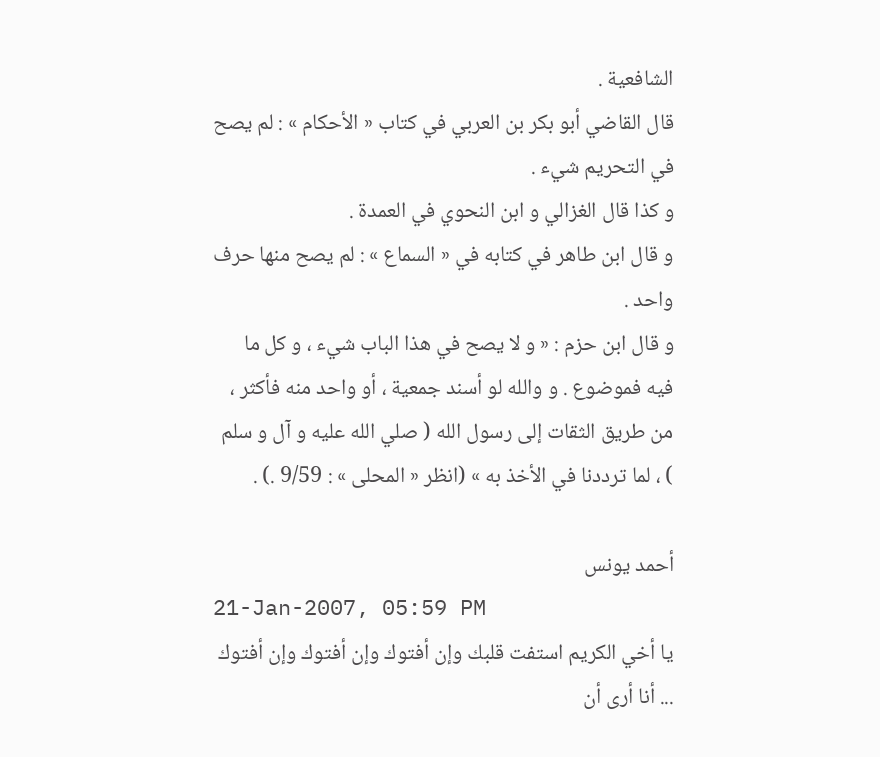الشافعية .
قال القاضي أبو بكر بن العربي في كتاب « الأحكام » : لم يصح في التحريم شيء .
و كذا قال الغزالي و ابن النحوي في العمدة .
و قال ابن طاهر في كتابه في « السماع » : لم يصح منها حرف واحد .
و قال ابن حزم : « و لا يصح في هذا الباب شيء ، و كل ما فيه فموضوع . و والله لو أسند جمعية ، أو واحد منه فأكثر ، من طريق الثقات إلى رسول الله ( صلي الله عليه و آل و سلم ) ،‌ لما ترددنا في الأخذ به » (انظر « المحلى » : 9/59 .) .

أحمد يونس
21-Jan-2007, 05:59 PM
يا أخي الكريم استفت قلبك وإن أفتوك وإن أفتوك وإن أفتوك ... أنا أرى أن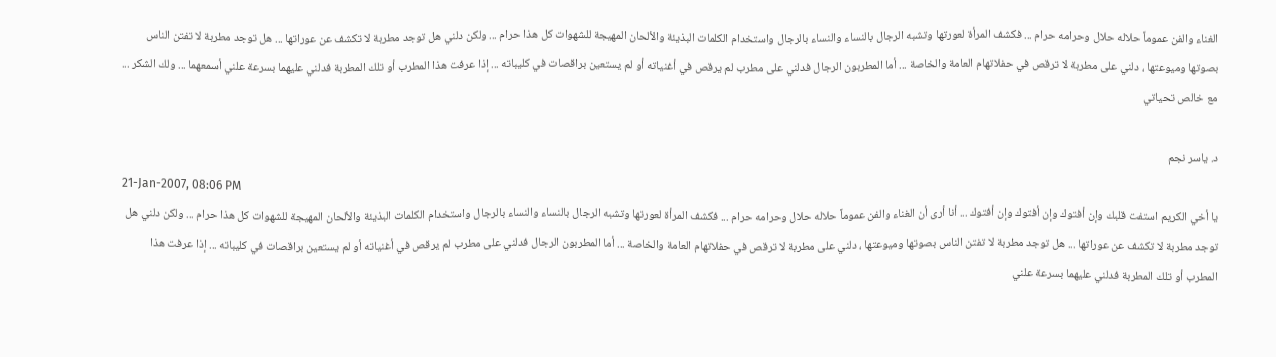الغناء والفن عموماً حلاله حلال وحرامه حرام ... فكشف المرأة لعورتها وتشبه الرجال بالنساء والنساء بالرجال واستخدام الكلمات البذيئة والألحان المهيجة للشهوات كل هذا حرام ... ولكن دلني هل توجد مطربة لا تكشف عن عوراتها ... هل توجد مطربة لا تفتن الناس بصوتها وميوعتها ، دلني على مطربة لا ترقص في حفلاتهام العامة والخاصة ... أما المطربون الرجال فدلني على مطرب لم يرقص في أغنياته أو لم يستعين براقصات في كليباته ... إذا عرفت هذا المطرب أو تلك المطربة فدلني عليهما بسرعة علني أسمعهما ... ولك الشكر ...
مع خالص تحياتي

د. ياسر نجم
21-Jan-2007, 08:06 PM
يا أخي الكريم استفت قلبك وإن أفتوك وإن أفتوك وإن أفتوك ... أنا أرى أن الغناء والفن عموماً حلاله حلال وحرامه حرام ... فكشف المرأة لعورتها وتشبه الرجال بالنساء والنساء بالرجال واستخدام الكلمات البذيئة والألحان المهيجة للشهوات كل هذا حرام ... ولكن دلني هل توجد مطربة لا تكشف عن عوراتها ... هل توجد مطربة لا تفتن الناس بصوتها وميوعتها ، دلني على مطربة لا ترقص في حفلاتهام العامة والخاصة ... أما المطربون الرجال فدلني على مطرب لم يرقص في أغنياته أو لم يستعين براقصات في كليباته ... إذا عرفت هذا المطرب أو تلك المطربة فدلني عليهما بسرعة علني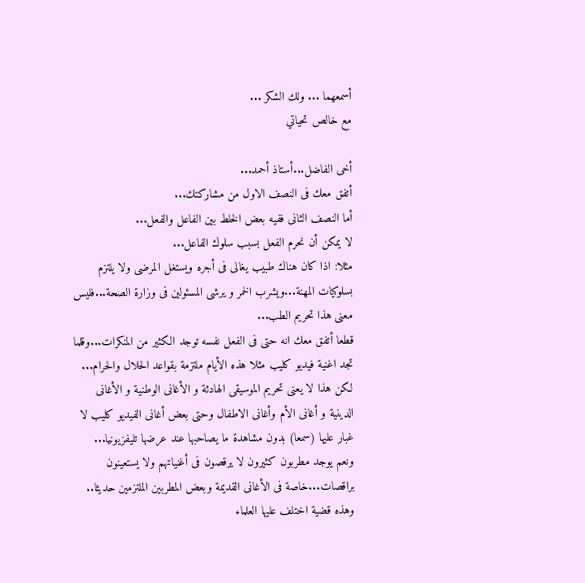أسمعهما ... ولك الشكر ...
مع خالص تحياتي

أخى الفاضل...أستاذ أحمد...
أتفق معك فى النصف الاول من مشاركتك...
أما النصف الثانى ففيه بعض الخلط بين الفاعل والفعل...
لا يمكن أن نحرم الفعل بسبب سلوك الفاعل...
مثلا: اذا كان هناك طبيب يغالى فى أجره ويستغل المرضى ولا يلتزم بسلوكيات المهنة...ويشرب الخمر و يرشى المسئولين فى وزارة الصحة...فليس معنى هذا تحريم الطب...
قطعا أتفق معك انه حتى فى الفعل نفسه توجد الكثير من المنكرات...وقلما تجد اغنية فيديو كليب مثلا هذه الأيام ملتزمة بقواعد الحلال والحرام...
لكن هذا لا يعنى تحريم الموسيقى الهادئة و الأغانى الوطنية و الأغانى الدينية و أغانى الأم وأغانى الاطفال وحتى بعض أغانى الفيديو كليب لا غبار عليها (سمعا) بدون مشاهدة ما يصاحبها عند عرضها تليفزيونيا...
ونعم يوجد مطربون كثيرون لا يرقصون فى أغنياتهم ولا يستعينون براقصات...خاصة فى الأغانى القديمة وبعض المطربين الملتزمين حديثا..
وهذه قضية اختلف عليها العلماء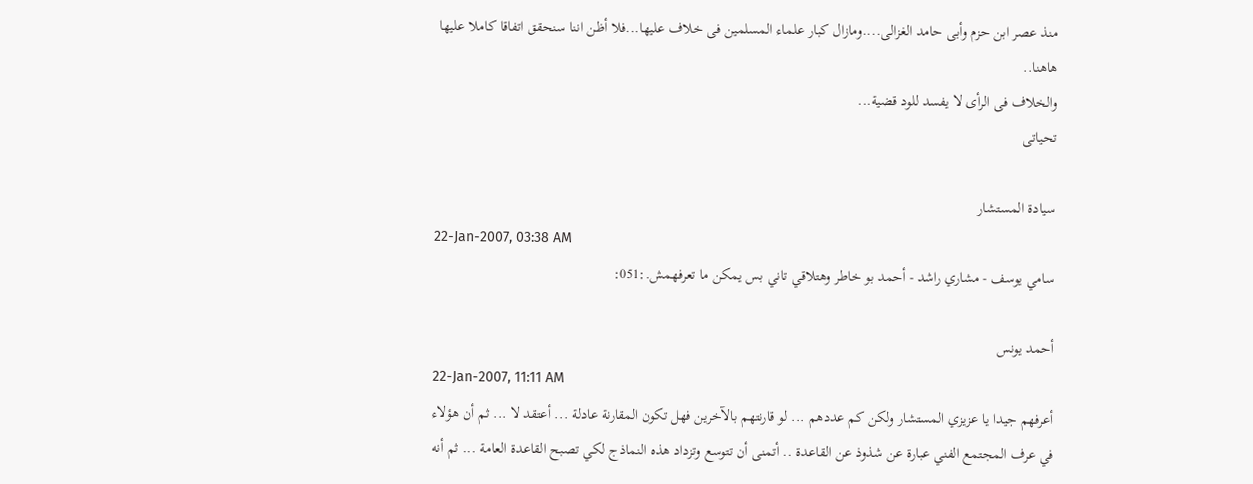منذ عصر ابن حزم وأبى حامد الغزالى....ومازال كبار علماء المسلمين فى خلاف عليها...فلا أظن اننا سنحقق اتفاقا كاملا عليها هاهنا..
والخلاف فى الرأى لا يفسد للود قضية...
تحياتى

سيادة المستشار
22-Jan-2007, 03:38 AM
سامي يوسف - مشاري راشد - أحمد بو خاطر وهتلاقي تاني بس يمكن ما تعرفهمش.:051:

أحمد يونس
22-Jan-2007, 11:11 AM
أعرفهم جيدا يا عزيزي المستشار ولكن كم عددهم ... لو قارنتهم بالآخرين فهل تكون المقارنة عادلة ... أعتقد لا ... ثم أن هؤلاء في عرف المجتمع الفني عبارة عن شذوذ عن القاعدة .. أتمنى أن تتوسع وتزداد هذه النماذج لكي تصبح القاعدة العامة ... ثم أنه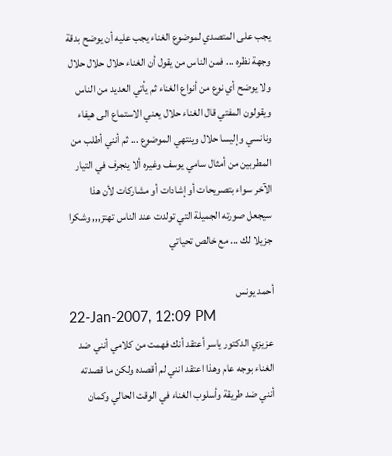يجب على المتصدي لموضوع الغناء يجب عليه أن يوضح بدقة وجهة نظره ... فمن الناس من يقول أن الغناء حلال حلال حلال ولا يوضح أي نوع من أنواع الغناء ثم يأتي العديد من الناس ويقولون المفتي قال الغناء حلال يعني الاستماع الى هيفاء ونانسي وإليسا حلال وينتهي الموضوع ... ثم أنني أطلب من المطربين من أمثال سامي يوسف وغيره ألا ينجرف في التيار الآخر سواء بتصريحات أو إشادات أو مشاركات لأن هذا سيجعل صورته الجميلة التي تولدت عند الناس تهتز,,, وشكرا جزيلا لك ... مع خالص تحياتي

أحمد يونس
22-Jan-2007, 12:09 PM
عزيزي الدكتور ياسر أعتقد أنك فهمت من كلامي أنني ضد الغناء بوجه عام وهذا اعتقد انني لم أقصده ولكن ما قصدته أنني ضد طريقة وأسلوب الغناء في الوقت الحالي وكمان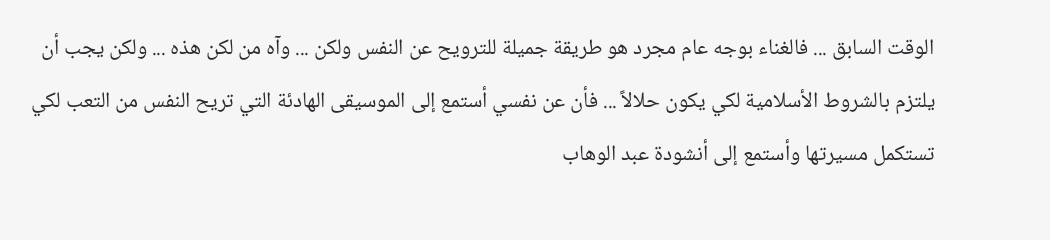الوقت السابق ... فالغناء بوجه عام مجرد هو طريقة جميلة للترويح عن النفس ولكن ... وآه من لكن هذه ... ولكن يجب أن يلتزم بالشروط الأسلامية لكي يكون حلالاً ... فأن عن نفسي أستمع إلى الموسيقى الهادئة التي تريح النفس من التعب لكي تستكمل مسيرتها وأستمع إلى أنشودة عبد الوهاب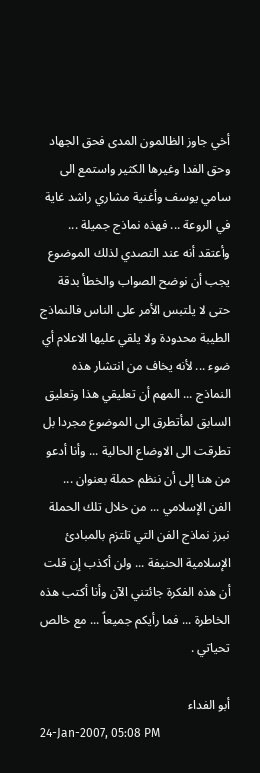أخي جاوز الظالمون المدى فحق الجهاد وحق الفدا وغيرها الكثير واستمع الى سامي يوسف وأغنية مشاري راشد غاية في الروعة ... فهذه نماذج جميلة ... وأعتقد أنه عند التصدي لذلك الموضوع يجب أن نوضح الصواب والخطأ بدقة حتى لا يلتبس الأمر على الناس فالنماذج الطيبة محدودة ولا يلقي عليها الاعلام أي ضوء ... لأنه يخاف من انتشار هذه النماذج ... المهم أن تعليقي هذا وتعليق السابق لمأتطرق الى الموضوع مجردا بل تطرقت الى الاوضاع الحالية ... وأنا أدعو من هنا إلى أن ننظم حملة بعنوان ... الفن الإسلامي ... من خلال تلك الحملة نبرز نماذج الفن التي تلتزم بالمبادئ الإسلامية الحنيفة ... ولن أكذب إن قلت أن هذه الفكرة جائتني الآن وأنا أكتب هذه الخاطرة ... فما رأيكم جميعاً ... مع خالص تحياتي .

أبو الفداء
24-Jan-2007, 05:08 PM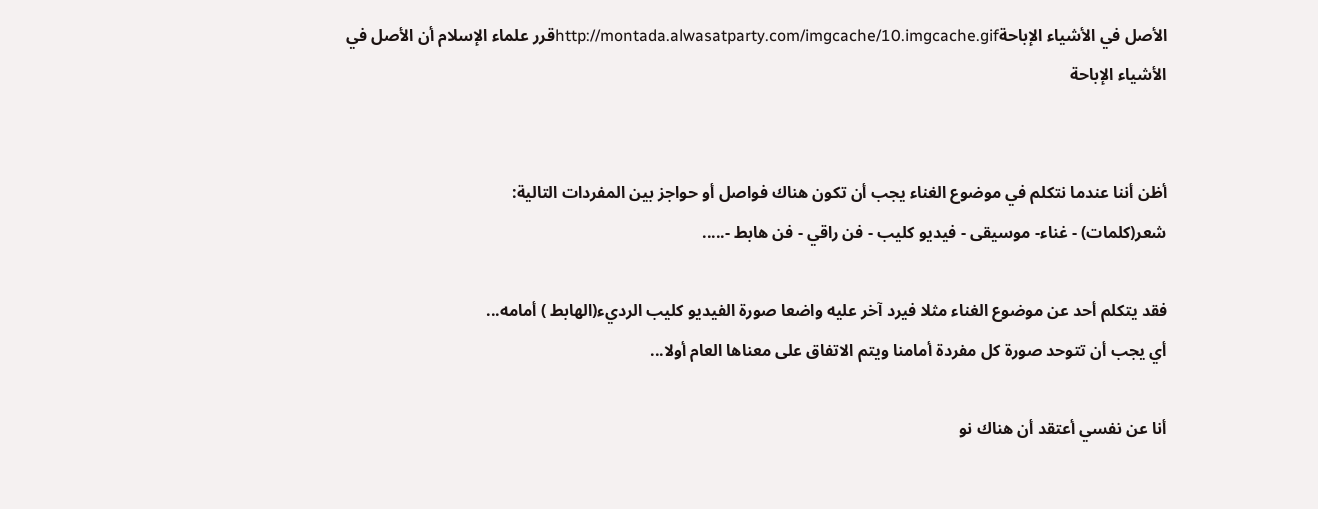الأصل في الأشياء الإباحةhttp://montada.alwasatparty.com/imgcache/10.imgcache.gifقرر علماء الإسلام أن الأصل في الأشياء الإباحة


أظن أننا عندما نتكلم في موضوع الغناء يجب أن تكون هناك فواصل أو حواجز بين المفردات التالية:
شعر(كلمات) - غناء- موسيقى - فيديو كليب - فن راقي - فن هابط -.....

فقد يتكلم أحد عن موضوع الغناء مثلا فيرد آخر عليه واضعا صورة الفيديو كليب الرديء(الهابط ) أمامه...
أي يجب أن تتوحد صورة كل مفردة أمامنا ويتم الاتفاق على معناها العام أولا...

أنا عن نفسي أعتقد أن هناك نو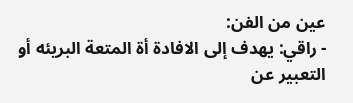عين من الفن:
- راقي: يهدف إلى الافادة أة المتعة البريئه أو التعبير عن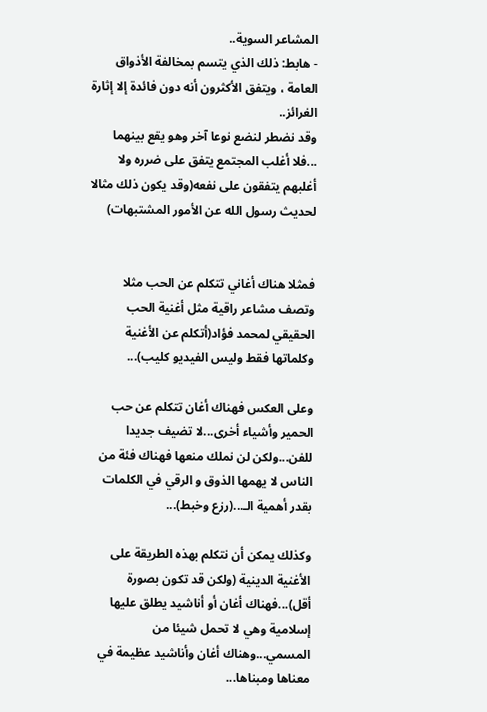المشاعر السوية..
- هابط: ذلك الذي يتسم بمخالفة الأذواق العامة ، ويتفق الأكثرون أنه دون فائدة إلا إثارة الغرائز..
وقد نضطر لنضع نوعا آخر وهو يقع بينهما ...فلا أغلب المجتمع يتفق على ضرره ولا أغلبهم يتفقون على نفعه(وقد يكون ذلك مثالا لحديث رسول الله عن الأمور المشتبهات)


فمثلا هناك أغاني تتكلم عن الحب مثلا وتصف مشاعر راقية مثل أغنية الحب الحقيقي لمحمد فؤاد(أتكلم عن الأغنية وكلماتها فقط وليس الفيديو كليب)...

وعلى العكس فهناك أغان تتكلم عن حب الحمير وأشياء أخرى...لا تضيف جديدا للفن...ولكن لن نملك منعها فهناك فئة من الناس لا يهمها الذوق و الرقي في الكلمات بقدر أهمية الـ...(رزع وخبط)...

وكذلك يمكن أن نتكلم بهذه الطريقة على الأغنية الدينية (ولكن قد تكون بصورة أقل)...فهناك أغان أو أناشيد يطلق عليها إسلامية وهي لا تحمل شيئا من المسمي...وهناك أغان وأناشيد عظيمة في معناها ومبناها...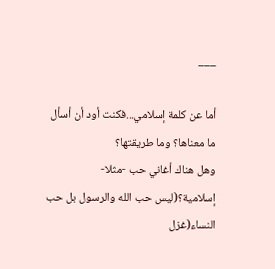___

أما عن كلمة إسلامي...فكنت أود أن أسأل ما معناها؟ وما طريقتها؟
وهل هناك أغاني حب -مثلا- إسلامية؟(ليس حب الله والرسول بل حب النساء(غزل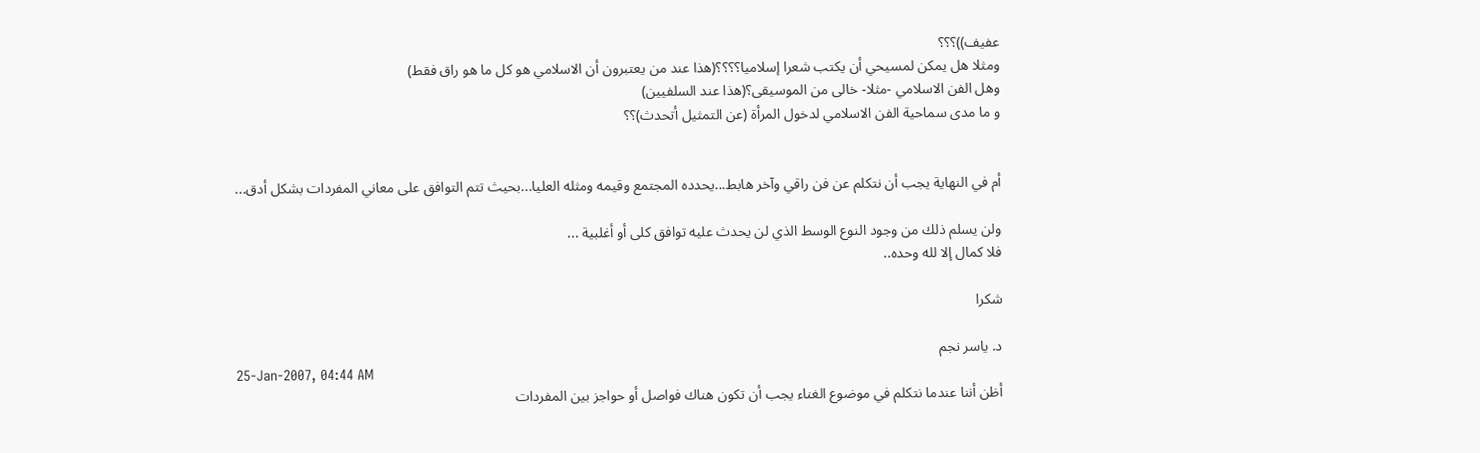عفيف))؟؟؟
ومثلا هل يمكن لمسيحي أن يكتب شعرا إسلاميا؟؟؟؟(هذا عند من يعتبرون أن الاسلامي هو كل ما هو راق فقط)
وهل الفن الاسلامي -مثلا- خالى من الموسيقى؟(هذا عند السلفيين)
و ما مدى سماحية الفن الاسلامي لدخول المرأة (عن التمثيل أتحدث)؟؟


أم في النهاية يجب أن نتكلم عن فن راقي وآخر هابط...يحدده المجتمع وقيمه ومثله العليا...بحيث تتم التوافق على معاني المفردات بشكل أدق...

ولن يسلم ذلك من وجود النوع الوسط الذي لن يحدث عليه توافق كلى أو أغلبية ...
فلا كمال إلا لله وحده..

شكرا

د. ياسر نجم
25-Jan-2007, 04:44 AM
أظن أننا عندما نتكلم في موضوع الغناء يجب أن تكون هناك فواصل أو حواجز بين المفردات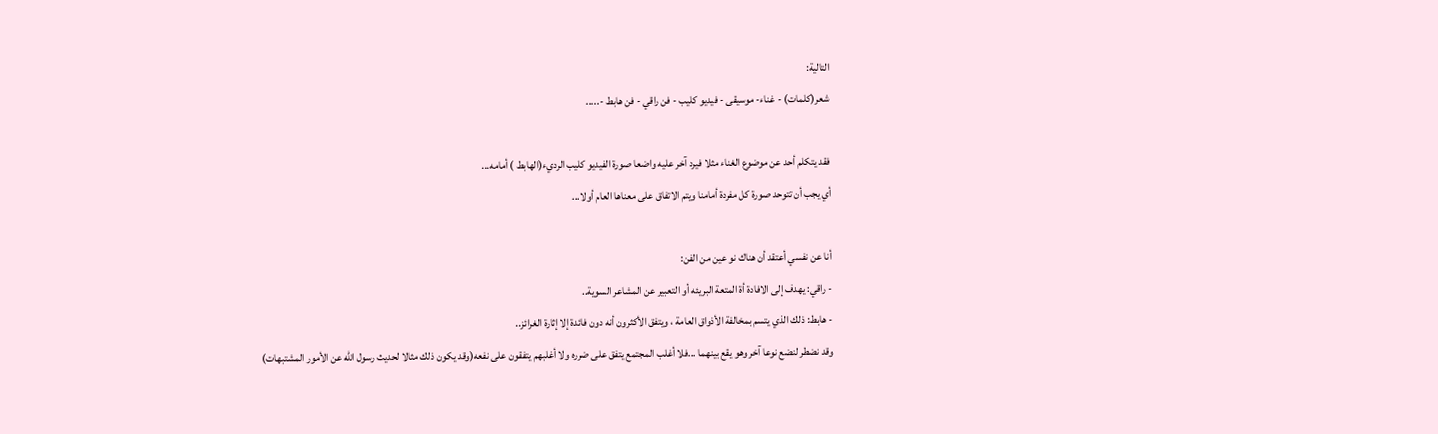التالية:
شعر(كلمات) - غناء- موسيقى - فيديو كليب - فن راقي - فن هابط -.....

فقد يتكلم أحد عن موضوع الغناء مثلا فيرد آخر عليه واضعا صورة الفيديو كليب الرديء(الهابط ) أمامه...
أي يجب أن تتوحد صورة كل مفردة أمامنا ويتم الاتفاق على معناها العام أولا...

أنا عن نفسي أعتقد أن هناك نو عين من الفن:
- راقي: يهدف إلى الافادة أة المتعة البريئه أو التعبير عن المشاعر السوية..
- هابط: ذلك الذي يتسم بمخالفة الأذواق العامة ، ويتفق الأكثرون أنه دون فائدة إلا إثارة الغرائز..
وقد نضطر لنضع نوعا آخر وهو يقع بينهما ...فلا أغلب المجتمع يتفق على ضرره ولا أغلبهم يتفقون على نفعه(وقد يكون ذلك مثالا لحديث رسول الله عن الأمور المشتبهات)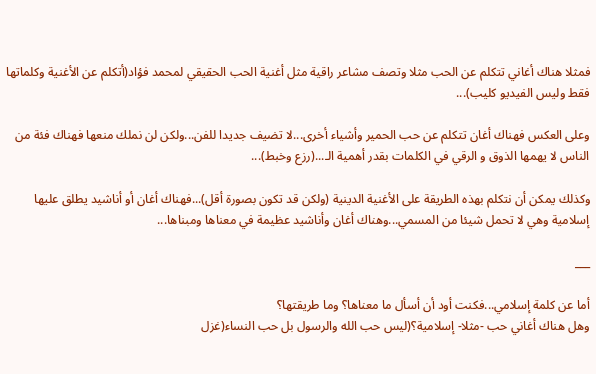فمثلا هناك أغاني تتكلم عن الحب مثلا وتصف مشاعر راقية مثل أغنية الحب الحقيقي لمحمد فؤاد(أتكلم عن الأغنية وكلماتها فقط وليس الفيديو كليب)...

وعلى العكس فهناك أغان تتكلم عن حب الحمير وأشياء أخرى...لا تضيف جديدا للفن...ولكن لن نملك منعها فهناك فئة من الناس لا يهمها الذوق و الرقي في الكلمات بقدر أهمية الـ...(رزع وخبط)...

وكذلك يمكن أن نتكلم بهذه الطريقة على الأغنية الدينية (ولكن قد تكون بصورة أقل)...فهناك أغان أو أناشيد يطلق عليها إسلامية وهي لا تحمل شيئا من المسمي...وهناك أغان وأناشيد عظيمة في معناها ومبناها...

___

أما عن كلمة إسلامي...فكنت أود أن أسأل ما معناها؟ وما طريقتها؟
وهل هناك أغاني حب -مثلا- إسلامية؟(ليس حب الله والرسول بل حب النساء(غزل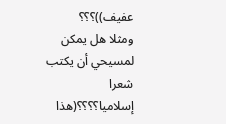عفيف))؟؟؟
ومثلا هل يمكن لمسيحي أن يكتب شعرا إسلاميا؟؟؟؟(هذا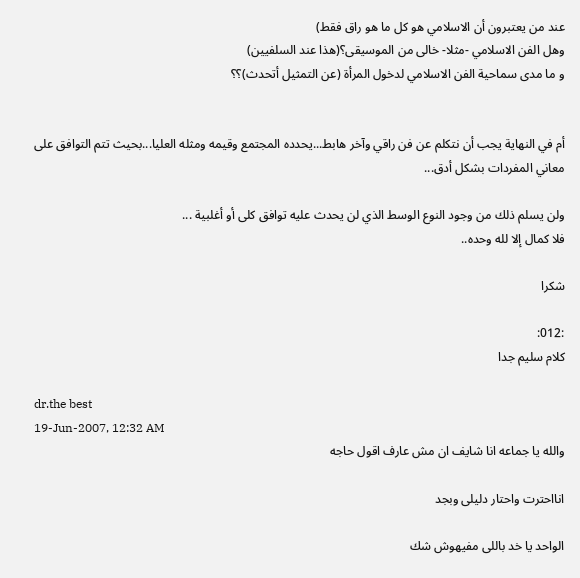عند من يعتبرون أن الاسلامي هو كل ما هو راق فقط)
وهل الفن الاسلامي -مثلا- خالى من الموسيقى؟(هذا عند السلفيين)
و ما مدى سماحية الفن الاسلامي لدخول المرأة (عن التمثيل أتحدث)؟؟


أم في النهاية يجب أن نتكلم عن فن راقي وآخر هابط...يحدده المجتمع وقيمه ومثله العليا...بحيث تتم التوافق على معاني المفردات بشكل أدق...

ولن يسلم ذلك من وجود النوع الوسط الذي لن يحدث عليه توافق كلى أو أغلبية ...
فلا كمال إلا لله وحده..

شكرا

:012:
كلام سليم جدا

dr.the best
19-Jun-2007, 12:32 AM
والله يا جماعه انا شايف ان مش عارف اقول حاجه

انااحترت واحتار دليلى وبجد

الواحد يا خد باللى مفيهوش شك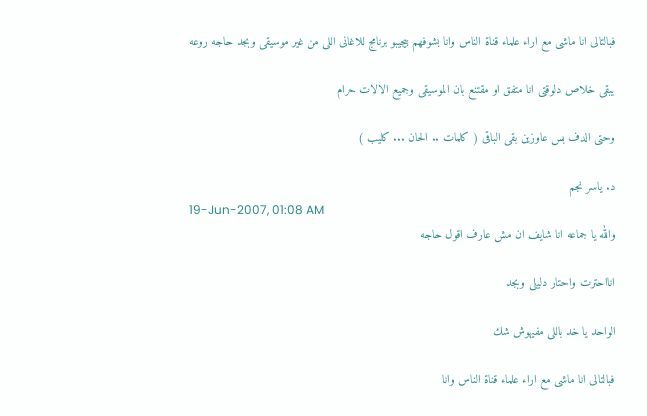فبالتالى انا ماشى مع اراء علماء قناة الناس وانا بشوفهم بيجيبو برنامج للاغانى اللى من غير موسيقى وبجد حاجه روعه

يبقى خلاص دلوقتى انا متفق او مقتنع بان الموسيقى وجميع الالات حرام

وحتى الدف بس عاوزين بقى الباقى ( كلمات .. الحان ... كليب )

د. ياسر نجم
19-Jun-2007, 01:08 AM
والله يا جماعه انا شايف ان مش عارف اقول حاجه

انااحترت واحتار دليلى وبجد

الواحد يا خد باللى مفيهوش شك

فبالتالى انا ماشى مع اراء علماء قناة الناس وانا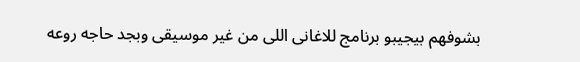بشوفهم بيجيبو برنامج للاغانى اللى من غير موسيقى وبجد حاجه روعه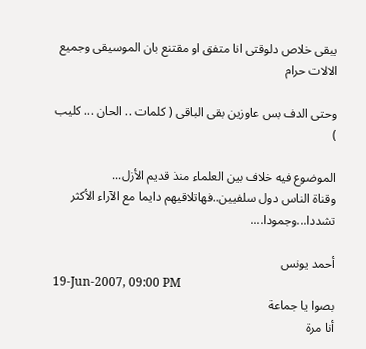يبقى خلاص دلوقتى انا متفق او مقتنع بان الموسيقى وجميع الالات حرام

وحتى الدف بس عاوزين بقى الباقى ( كلمات .. الحان ... كليب )

الموضوع فيه خلاف بين العلماء منذ قديم الأزل...
وقناة الناس دول سلفيين..فهاتلاقيهم دايما مع الآراء الأكثر تشددا...وجمودا....

أحمد يونس
19-Jun-2007, 09:00 PM
بصوا يا جماعة
أنا مرة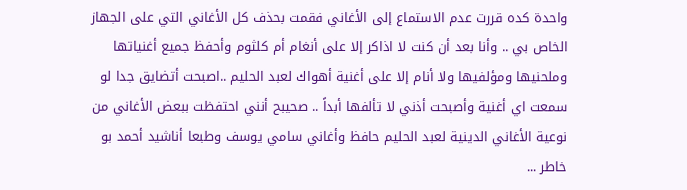واحدة كده قررت عدم الاستماع إلى الأغاني فقمت بحذف كل الأغاني التي على الجهاز الخاص بي .. وأنا بعد أن كنت لا اذاكر إلا على أنغام أم كلثوم وأحفظ جميع أغنياتها وملحنيها ومؤلفيها ولا أنام إلا على أغنية أهواك لعبد الحليم ..اصبحت أتضايق جدا لو سمعت اي أغنية وأصبحت أذني لا تألفها أبداً .. صحيبح أنني احتفظت ببعض الأغاني من نوعية الأغاني الدينية لعبد الحليم حافظ وأغاني سامي يوسف وطبعا أناشيد أحمد بو خاطر ...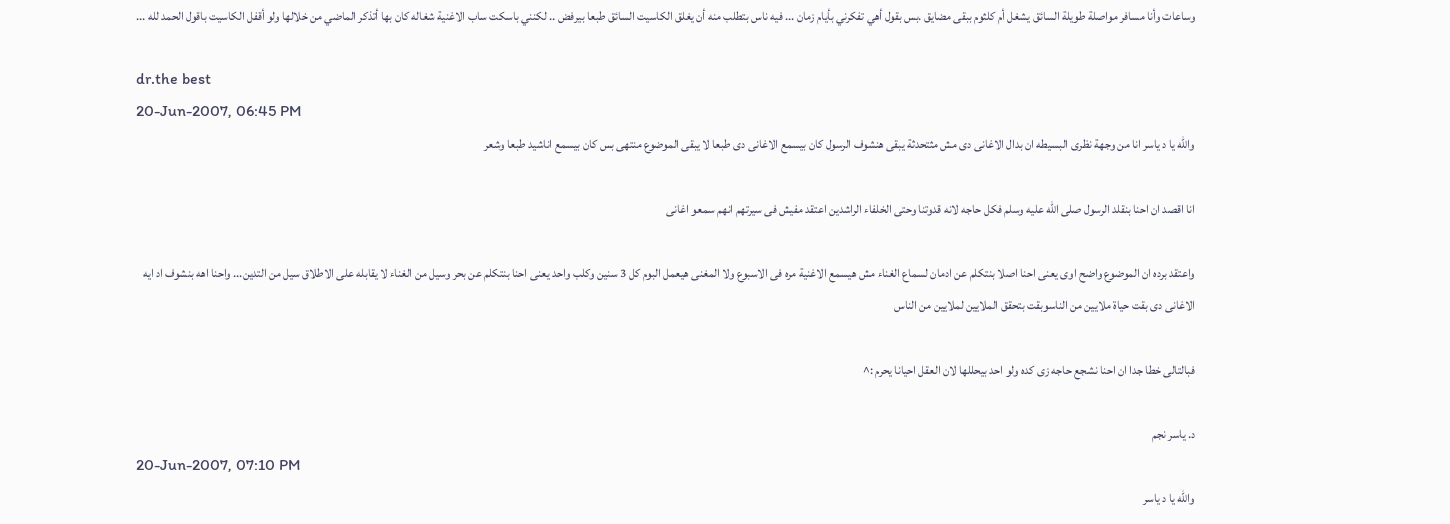وساعات وأنا مسافر مواصلة طويلة السائق يشغل أم كلثوم ببقى مضايق .بس بقول أهي تفكرني بأيام زمان ... فيه ناس بتطلب منه أن يغلق الكاسيت السائق طبعا بيرفض .. لكنني باسكت ساب الاغنية شغاله كان بها أتذكر الماضي من خلالها ولو أقفل الكاسيت باقول الحمد لله ...

dr.the best
20-Jun-2007, 06:45 PM
والله يا د ياسر انا من وجهة نظرى البسيطه ان بدال الاغانى دى مش مثتحدثة يبقى هنشوف الرسول كان بيسمع الاغانى دى طبعا لا يبقى الموضوع منتهى بس كان بيسمع اناشيد طبعا وشعر

انا اقصد ان احنا بنقلد الرسول صلى الله عليه وسلم فكل حاجه لانه قدوتنا وحتى الخلفاء الراشدين اعتقد مفيش فى سيرتهم انهم سمعو اغانى

واعتقد برده ان الموضوع واضح اوى يعنى احنا اصلا بنتكلم عن ادمان لسماع الغناء مش هيسمع الاغنية مره فى الاسبوع ولا المغنى هيعمل البوم كل 3 سنين وكلب واحد يعنى احنا بنتكلم عن بحر وسيل من الغناء لا يقابله على الاطلاق سيل من التدين... واحنا اهه بنشوف اد ايه الاغانى دى بقت حياة ملايين من الناسوبقت بتحقق الملايين لملايين من الناس

فبالتالى خطا جدا ان احنا نشجع حاجه زى كده ولو احد بيحللها لان العقل احيانا يحرم :^

د. ياسر نجم
20-Jun-2007, 07:10 PM
والله يا د ياسر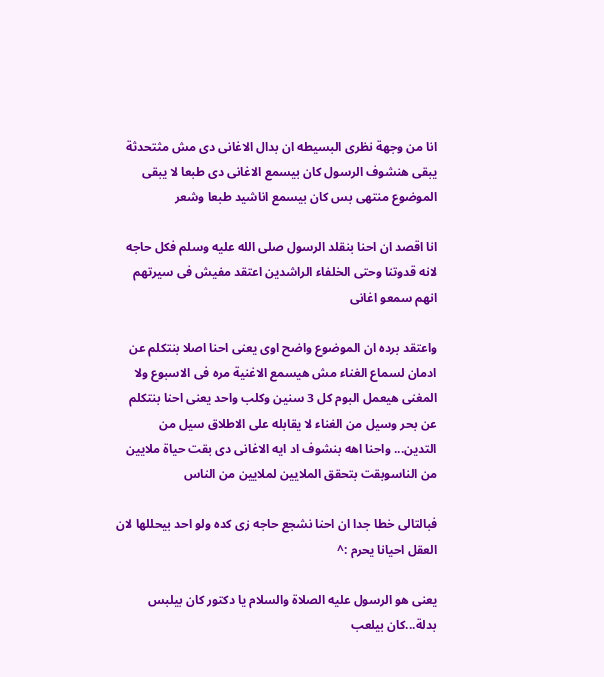انا من وجهة نظرى البسيطه ان بدال الاغانى دى مش مثتحدثة يبقى هنشوف الرسول كان بيسمع الاغانى دى طبعا لا يبقى الموضوع منتهى بس كان بيسمع اناشيد طبعا وشعر

انا اقصد ان احنا بنقلد الرسول صلى الله عليه وسلم فكل حاجه لانه قدوتنا وحتى الخلفاء الراشدين اعتقد مفيش فى سيرتهم انهم سمعو اغانى

واعتقد برده ان الموضوع واضح اوى يعنى احنا اصلا بنتكلم عن ادمان لسماع الغناء مش هيسمع الاغنية مره فى الاسبوع ولا المغنى هيعمل البوم كل 3 سنين وكلب واحد يعنى احنا بنتكلم عن بحر وسيل من الغناء لا يقابله على الاطلاق سيل من التدين... واحنا اهه بنشوف اد ايه الاغانى دى بقت حياة ملايين من الناسوبقت بتحقق الملايين لملايين من الناس

فبالتالى خطا جدا ان احنا نشجع حاجه زى كده ولو احد بيحللها لان العقل احيانا يحرم :^

يعنى هو الرسول عليه الصلاة والسلام يا دكتور كان بيلبس بدلة...كان بيلعب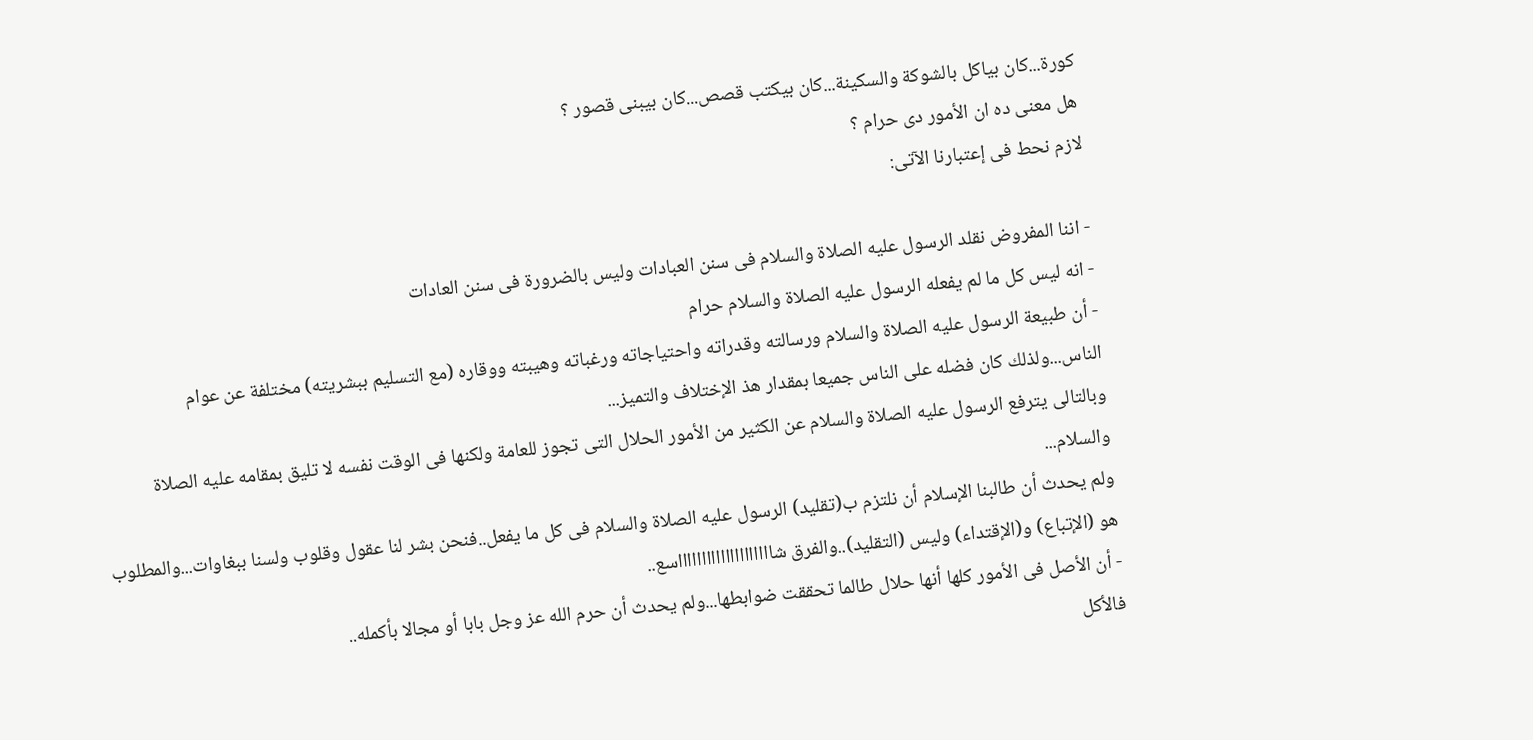كورة...كان بياكل بالشوكة والسكينة...كان بيكتب قصص...كان بيبنى قصور ؟
هل معنى ده ان الأمور دى حرام ؟
لازم نحط فى إعتبارنا الآتى:

- اننا المفروض نقلد الرسول عليه الصلاة والسلام فى سنن العبادات وليس بالضرورة فى سنن العادات
- انه ليس كل ما لم يفعله الرسول عليه الصلاة والسلام حرام
- أن طبيعة الرسول عليه الصلاة والسلام ورسالته وقدراته واحتياجاته ورغباته وهيبته ووقاره (مع التسليم ببشريته) مختلفة عن عوام الناس...ولذلك كان فضله على الناس جميعا بمقدار هذ الإختلاف والتميز...
وبالتالى يترفع الرسول عليه الصلاة والسلام عن الكثير من الأمور الحلال التى تجوز للعامة ولكنها فى الوقت نفسه لا تليق بمقامه عليه الصلاة والسلام...
ولم يحدث أن طالبنا الإسلام أن نلتزم ب(تقليد) الرسول عليه الصلاة والسلام فى كل ما يفعل..فنحن بشر لنا عقول وقلوب ولسنا ببغاوات...والمطلوب هو (الإتباع) و(الإقتداء) وليس (التقليد)..والفرق شااااااااااااااااااااسع..
- أن الأصل فى الأمور كلها أنها حلال طالما تحققت ضوابطها...ولم يحدث أن حرم الله عز وجل بابا أو مجالا بأكمله..
فالأكل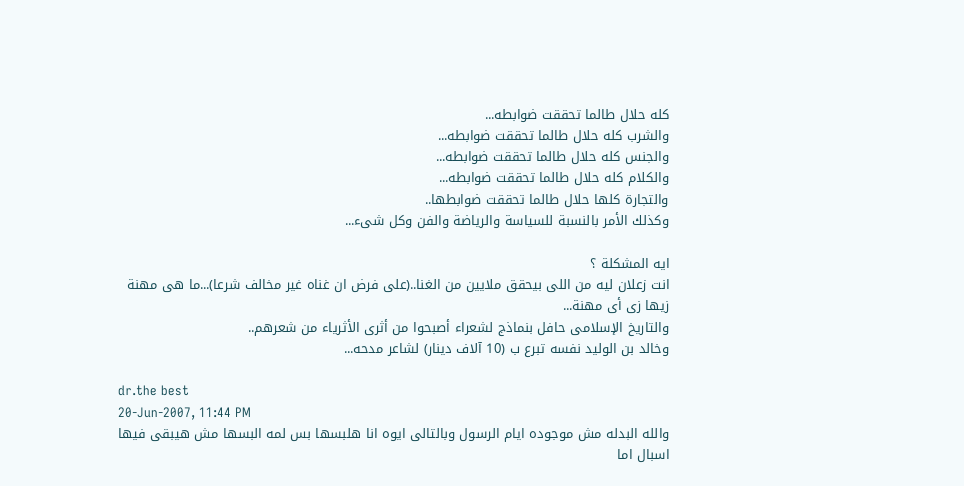كله حلال طالما تحققت ضوابطه...
والشرب كله حلال طالما تحققت ضوابطه...
والجنس كله حلال طالما تحققت ضوابطه...
والكلام كله حلال طالما تحققت ضوابطه...
والتجارة كلها حلال طالما تحققت ضوابطها..
وكذلك الأمر بالنسبة للسياسة والرياضة والفن وكل شىء...

ايه المشكلة ؟
انت زعلان ليه من اللى بيحقق ملايين من الغنا..(على فرض ان غناه غير مخالف شرعا)...ما هى مهنة زيها زى أى مهنة...
والتاريخ الإسلامى حافل بنماذج لشعراء أصبحوا من أثرى الأثرياء من شعرهم..
وخالد بن الوليد نفسه تبرع ب (10 آلاف دينار) لشاعر مدحه...

dr.the best
20-Jun-2007, 11:44 PM
والله البدله مش موجوده ايام الرسول وبالتالى ايوه انا هلبسها بس لمه البسها مش هيبقى فيها اسبال اما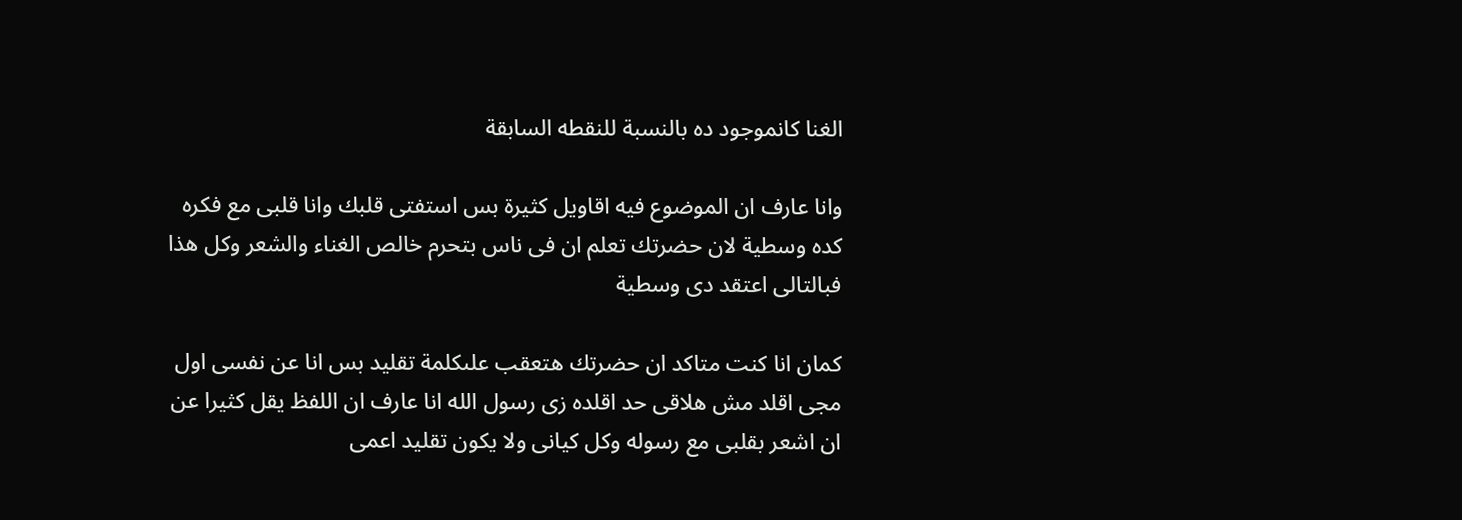الغنا كانموجود ده بالنسبة للنقطه السابقة

وانا عارف ان الموضوع فيه اقاويل كثيرة بس استفتى قلبك وانا قلبى مع فكره كده وسطية لان حضرتك تعلم ان فى ناس بتحرم خالص الغناء والشعر وكل هذا فبالتالى اعتقد دى وسطية

كمان انا كنت متاكد ان حضرتك هتعقب علىكلمة تقليد بس انا عن نفسى اول مجى اقلد مش هلاقى حد اقلده زى رسول الله انا عارف ان اللفظ يقل كثيرا عن ان اشعر بقلبى مع رسوله وكل كيانى ولا يكون تقليد اعمى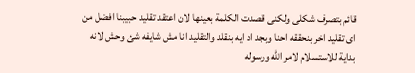قائم بتصرف شكلى ولكنى قصدت الكلمة بعينها لان اعتقد تقليد حبيبنا افضل من اى تقليد اخر بنحققه احنا وبجد اد ايه بنقلد والتقليد انا مش شايفه شئ وحش لانه بداية للاستسلام لامر الله ورسوله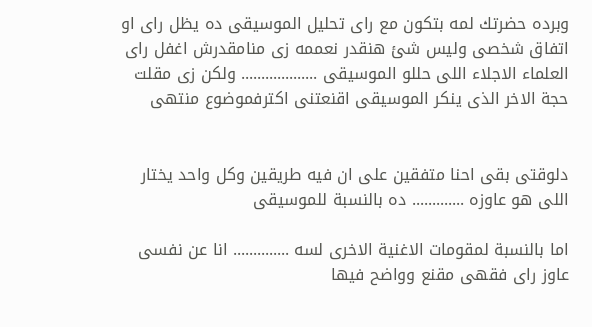وبرده حضرتك لمه بتكون مع راى تحليل الموسيقى ده يظل راى او اتفاق شخصى وليس شئ هنقدر نعممه زى منامقدرش اغفل راى العلماء الاجلاء اللى حللو الموسيقى ................... ولكن زى مقلت حجة الاخر الذى ينكر الموسيقى اقنعتنى اكترفموضوع منتهى


دلوقتى بقى احنا متفقين على ان فيه طريقين وكل واحد يختار اللى هو عاوزه ............. ده بالنسبة للموسيقى

اما بالنسبة لمقومات الاغنية الاخرى لسه .............. انا عن نفسى عاوز راى فقهى مقنع وواضح فيها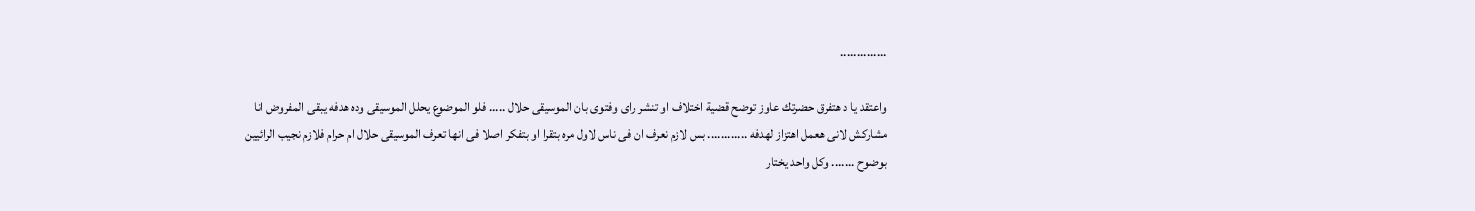..............

واعتقد يا د هتفرق حضرتك عاوز توضح قضية اختلاف او تنشر راى وفتوى بان الموسيقى حلال ..... فلو الموضوع يحلل الموسيقى وده هدفه يبقى المفروض انا مشاركش لانى هعمل اهتزاز لهدفه ............ بس لازم نعرف ان فى ناس لاول مره بتقرا او بتفكر اصلا فى انها تعرف الموسيقى حلال ام حرام فلازم نجيب الرائيين بوضوح ....... وكل واحد يختار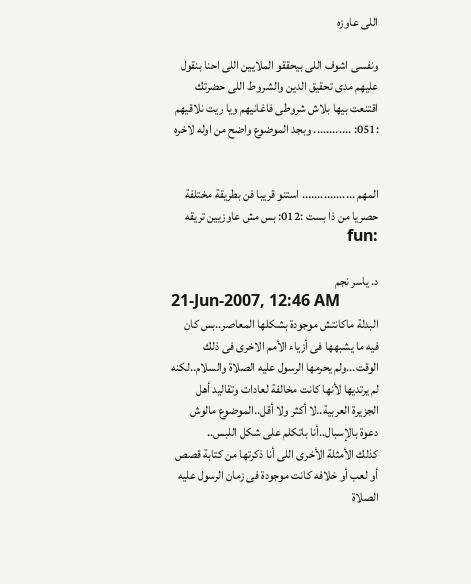اللى عاوزه

ونفسى اشوف اللى بيحققو الملايين اللى احنا بنقول عليهم مدى تحقيق الدين والشروط اللى حضرتك اقتنعت بيها بلاش شروطى فاغانيهم ويا ريت نلاقيهم :051: ............ وبجد الموضوع واضح من اوله لاخره


المهم ................. استنو قريبا فن بطريقة مختلفة حصريا من ذا بست :012: بس مش عاوزيين تريقه :fun

د. ياسر نجم
21-Jun-2007, 12:46 AM
البدلة ماكانتش موجودة بشكلها المعاصر..بس كان فيه ما يشبهها فى أزياء الأمم الاخرى فى ذلك الوقت...ولم يحرمها الرسول عليه الصلاة والسلام..لكنه لم يرتديها لأنها كانت مخالفة لعادات وتقاليد أهل الجزيرة العربية..لا أكثر ولا أقل..الموضوع مالوش دعوة بالإسبال..أنا باتكلم على شكل اللبس..
كذلك الأمثلة الأخرى اللى أنا ذكرتها من كتابة قصص أو لعب أو خلافه كانت موجودة فى زمان الرسول عليه الصلاة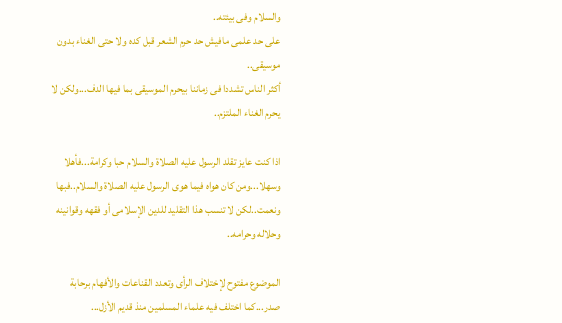والسلام وفى بيئته..
على حد علمى مافيش حد حرم الشعر قبل كده ولا حتى الغناء بدون موسيقى..
أكثر الناس تشددا فى زماننا بيحرم الموسيقى بما فيها الدف...ولكن لا يحرم الغناء الملتزم..

اذا كنت عايز تقلد الرسول عليه الصلاة والسلام حبا وكرامة...فأهلا وسهلا...ومن كان هواه فيما هوى الرسول عليه الصلاة والسلام..فبها ونعمت..لكن لا تنسب هذا التقليد للدين الإسلامى أو فقهه وقوانينه وحلاله وحرامه..

الموضوع مفتوح لإختلاف الرأى وتعدد القناعات والأفهام برحابة صدر...كما اختلف فيه علماء المسلمين منذ قديم الأزل...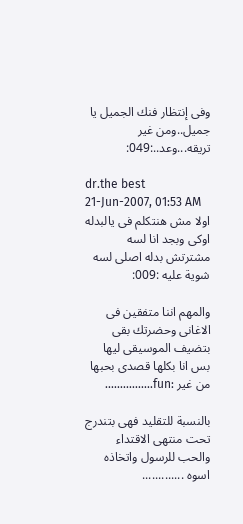وفى إنتظار فنك الجميل يا جميل..ومن غير تريقه...وعد..:049:

dr.the best
21-Jun-2007, 01:53 AM
اولا مش هنتكلم فى يالبدله اوكى وبجد انا لسه مشترتش بدله اصلى لسه شوية عليه :009:

والمهم اننا متفقين فى الاغانى وحضرتك بقى بتضيف الموسيقى ليها بس انا بكلها قصدى بحبها من غير :fun................

بالنسبة للتقليد فهى بتندرج تحت منتهى الاقتداء والحب للرسول واتخاذه اسوه .............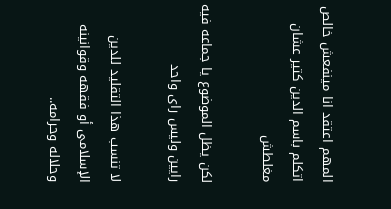المهم اعتقد انا مينفعش خالص اتكلم باسم الدين كتير عشان مغلطش

لكن يظل الموضوع يا جماعه فيه رايين وليس راى واحد

لا تنسب هذا التقليد للدين الإسلامى أو فقهه وقوانينه وحلاله وحرامه..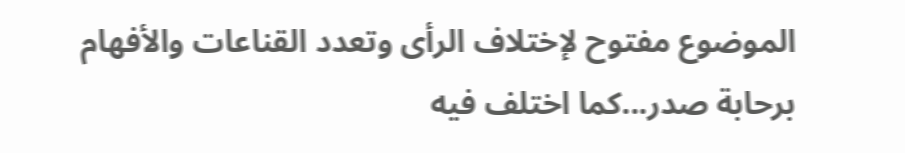الموضوع مفتوح لإختلاف الرأى وتعدد القناعات والأفهام برحابة صدر...كما اختلف فيه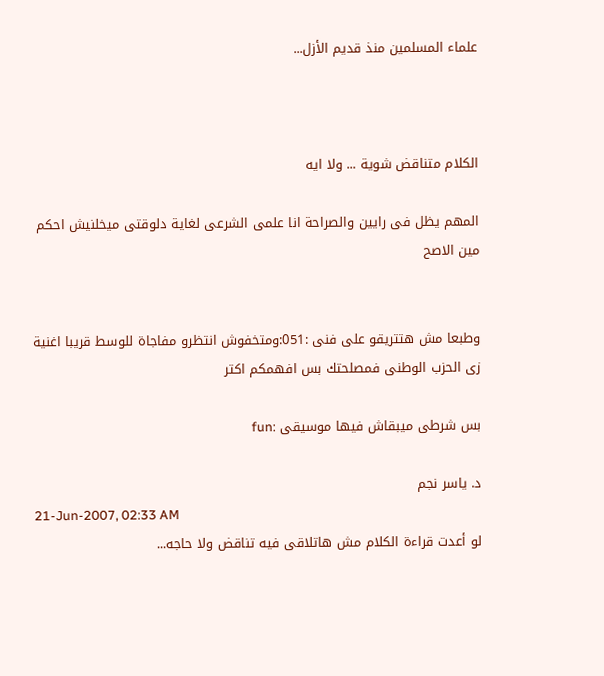علماء المسلمين منذ قديم الأزل...



الكلام متناقض شوية ... ولا ايه

المهم يظل فى رايين والصراحة انا علمى الشرعى لغاية دلوقتى ميخلنيش احكم مين الاصح


وطبعا مش هتتريقو على فنى :051:ومتخفوش انتظرو مفاجاة للوسط قريبا اغنية زى الحزب الوطنى فمصلحتك بس افهمكم اكتر

بس شرطى ميبقاش فيها موسيقى :fun

د. ياسر نجم
21-Jun-2007, 02:33 AM
لو أعدت قراءة الكلام مش هاتلاقى فيه تناقض ولا حاجه...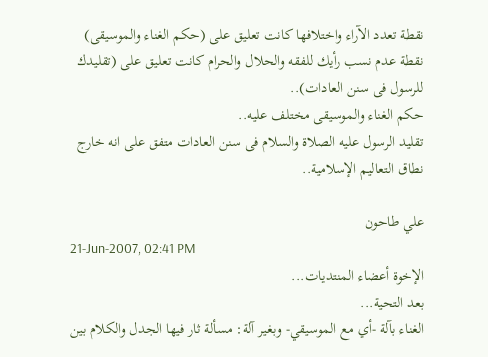نقطة تعدد الآراء واختلافها كانت تعليق على (حكم الغناء والموسيقى)
نقطة عدم نسب رأيك للفقه والحلال والحرام كانت تعليق على (تقليدك للرسول فى سنن العادات)..
حكم الغناء والموسيقى مختلف عليه..
تقليد الرسول عليه الصلاة والسلام فى سنن العادات متفق على انه خارج نطاق التعاليم الإسلامية..

علي طاحون
21-Jun-2007, 02:41 PM
الإخوة أعضاء المنتديات...
بعد التحية...
الغناء بآلة -أي مع الموسيقي- وبغير آلة: مسألة ثار فيها الجدل والكلام بين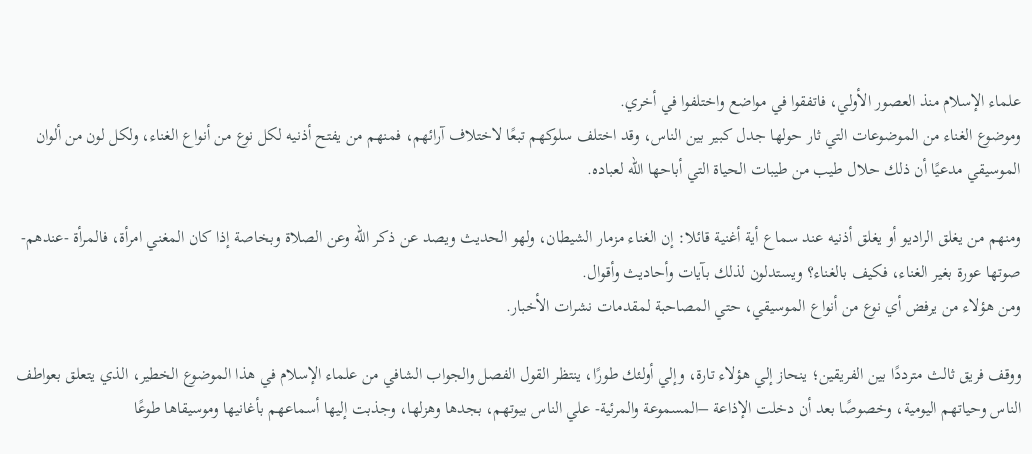علماء الإسلام منذ العصور الأولي، فاتفقوا في مواضع واختلفوا في أخري.
وموضوع الغناء من الموضوعات التي ثار حولها جدل كبير بين الناس، وقد اختلف سلوكهم تبعًا لاختلاف آرائهم، فمنهم من يفتح أذنيه لكل نوع من أنواع الغناء، ولكل لون من ألوان الموسيقي مدعيًا أن ذلك حلال طيب من طيبات الحياة التي أباحها الله لعباده.

ومنهم من يغلق الراديو أو يغلق أذنيه عند سماع أية أغنية قائلا: إن الغناء مزمار الشيطان، ولهو الحديث ويصد عن ذكر الله وعن الصلاة وبخاصة إذا كان المغني امرأة، فالمرأة -عندهم- صوتها عورة بغير الغناء، فكيف بالغناء؟ ويستدلون لذلك بآيات وأحاديث وأقوال.
ومن هؤلاء من يرفض أي نوع من أنواع الموسيقي، حتي المصاحبة لمقدمات نشرات الأخبار.

ووقف فريق ثالث مترددًا بين الفريقين؛ ينحاز إلي هؤلاء تارة، وإلي أولئك طورًا، ينتظر القول الفصل والجواب الشافي من علماء الإسلام في هذا الموضوع الخطير، الذي يتعلق بعواطف الناس وحياتهم اليومية، وخصوصًا بعد أن دخلت الإذاعة –المسموعة والمرئية- علي الناس بيوتهم، بجدها وهزلها، وجذبت إليها أسماعهم بأغانيها وموسيقاها طوعًا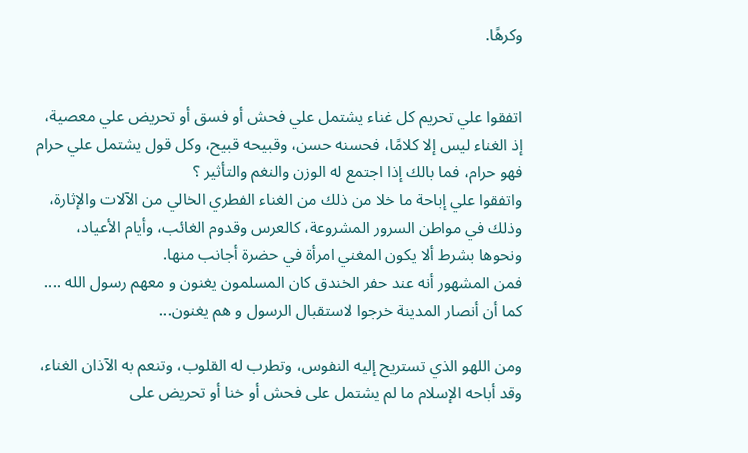وكرهًا.


اتفقوا علي تحريم كل غناء يشتمل علي فحش أو فسق أو تحريض علي معصية، إذ الغناء ليس إلا كلامًا، فحسنه حسن، وقبيحه قبيح، وكل قول يشتمل علي حرام فهو حرام، فما بالك إذا اجتمع له الوزن والنغم والتأثير ؟
واتفقوا علي إباحة ما خلا من ذلك من الغناء الفطري الخالي من الآلات والإثارة، وذلك في مواطن السرور المشروعة، كالعرس وقدوم الغائب، وأيام الأعياد، ونحوها بشرط ألا يكون المغني امرأة في حضرة أجانب منها.
فمن المشهور أنه عند حفر الخندق كان المسلمون يغنون و معهم رسول الله ....
كما أن أنصار المدينة خرجوا لاستقبال الرسول و هم يغنون...

ومن اللهو الذي تستريح إليه النفوس، وتطرب له القلوب، وتنعم به الآذان الغناء، وقد أباحه الإسلام ما لم يشتمل على فحش أو خنا أو تحريض على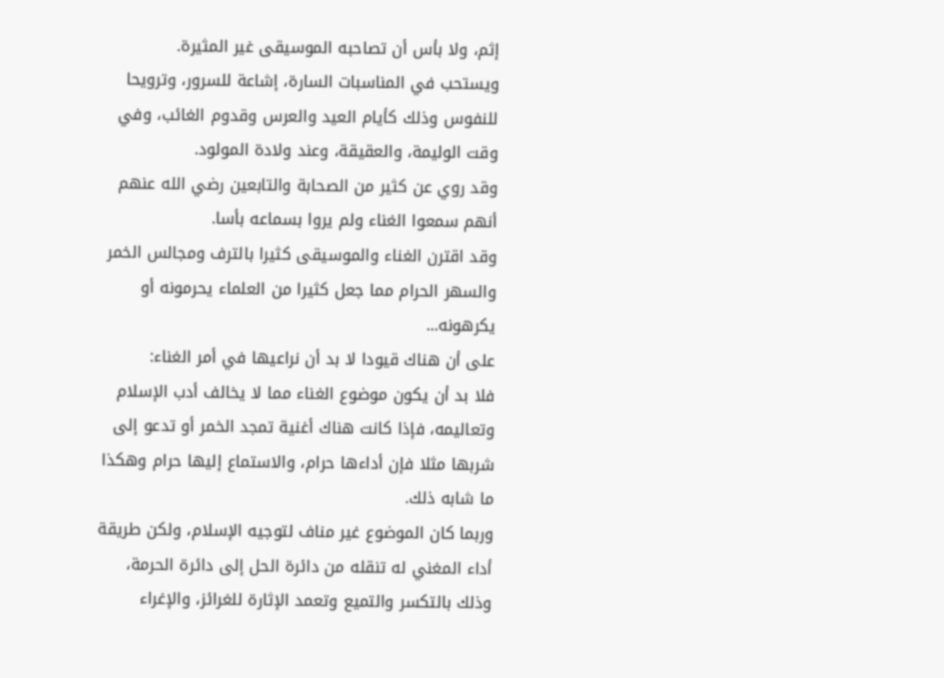إثم، ولا بأس أن تصاحبه الموسيقى غير المثيرة.
ويستحب في المناسبات السارة، إشاعة للسرور، وترويحا للنفوس وذلك كأيام العيد والعرس وقدوم الغائب، وفي وقت الوليمة، والعقيقة، وعند ولادة المولود.
وقد روي عن كثير من الصحابة والتابعين رضي الله عنهم أنهم سمعوا الغناء ولم يروا بسماعه بأسا.
وقد اقترن الغناء والموسيقى كثيرا بالترف ومجالس الخمر والسهر الحرام مما جعل كثيرا من العلماء يحرمونه أو يكرهونه...
على أن هناك قيودا لا بد أن نراعيها في أمر الغناء:
فلا بد أن يكون موضوع الغناء مما لا يخالف أدب الإسلام وتعاليمه، فإذا كانت هناك أغنية تمجد الخمر أو تدعو إلى شربها مثلا فإن أداءها حرام، والاستماع إليها حرام وهكذا ما شابه ذلك.
وربما كان الموضوع غير مناف لتوجيه الإسلام، ولكن طريقة أداء المغني له تنقله من دائرة الحل إلى دائرة الحرمة، وذلك بالتكسر والتميع وتعمد الإثارة للغرائز، والإغراء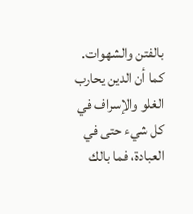بالفتن والشهوات.
كما أن الدين يحارب الغلو والإسراف في كل شيء حتى في العبادة، فما بالك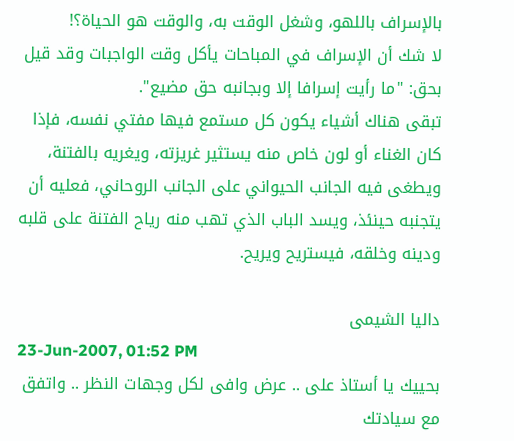بالإسراف باللهو، وشغل الوقت به، والوقت هو الحياة؟!
لا شك أن الإسراف في المباحات يأكل وقت الواجبات وقد قيل بحق: "ما رأيت إسرافا إلا وبجانبه حق مضيع".
تبقى هناك أشياء يكون كل مستمع فيها مفتي نفسه، فإذا كان الغناء أو لون خاص منه يستثير غريزته، ويغريه بالفتنة، ويطغى فيه الجانب الحيواني على الجانب الروحاني، فعليه أن يتجنبه حينئذ، ويسد الباب الذي تهب منه رياح الفتنة على قلبه ودينه وخلقه، فيستريح ويريح.

داليا الشيمى
23-Jun-2007, 01:52 PM
بحييك يا أستاذ على .. عرض وافى لكل وجهات النظر .. واتفق مع سيادتك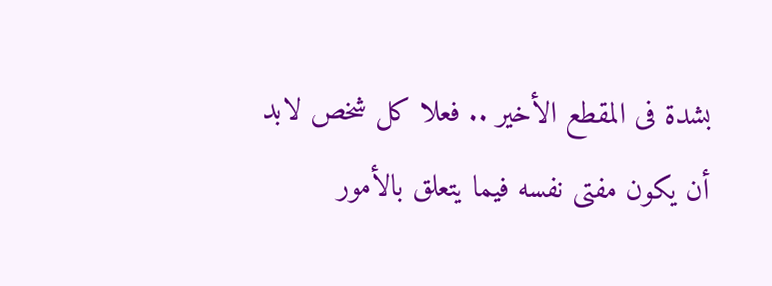بشدة فى المقطع الأخير .. فعلا كل شخص لابد أن يكون مفتى نفسه فيما يتعلق بالأمور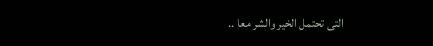التى تحتمل الخير والشر معا ..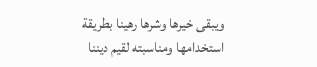ويبقى خيرها وشرها رهينا بطريقة استخدامها ومناسبته لقيم ديننا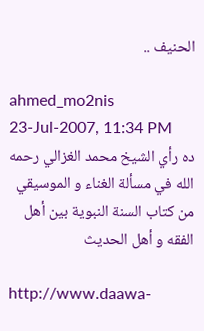الحنيف ..

ahmed_mo2nis
23-Jul-2007, 11:34 PM
ده رأي الشيخ محمد الغزالي رحمه الله في مسألة الغناء و الموسيقي من كتاب السنة النبوية بين أهل الفقه و أهل الحديث

http://www.daawa-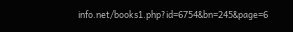info.net/books1.php?id=6754&bn=245&page=6